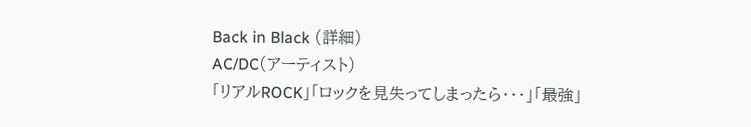Back in Black (詳細)
AC/DC(アーティスト)
「リアルROCK」「ロックを見失ってしまったら・・・」「最強」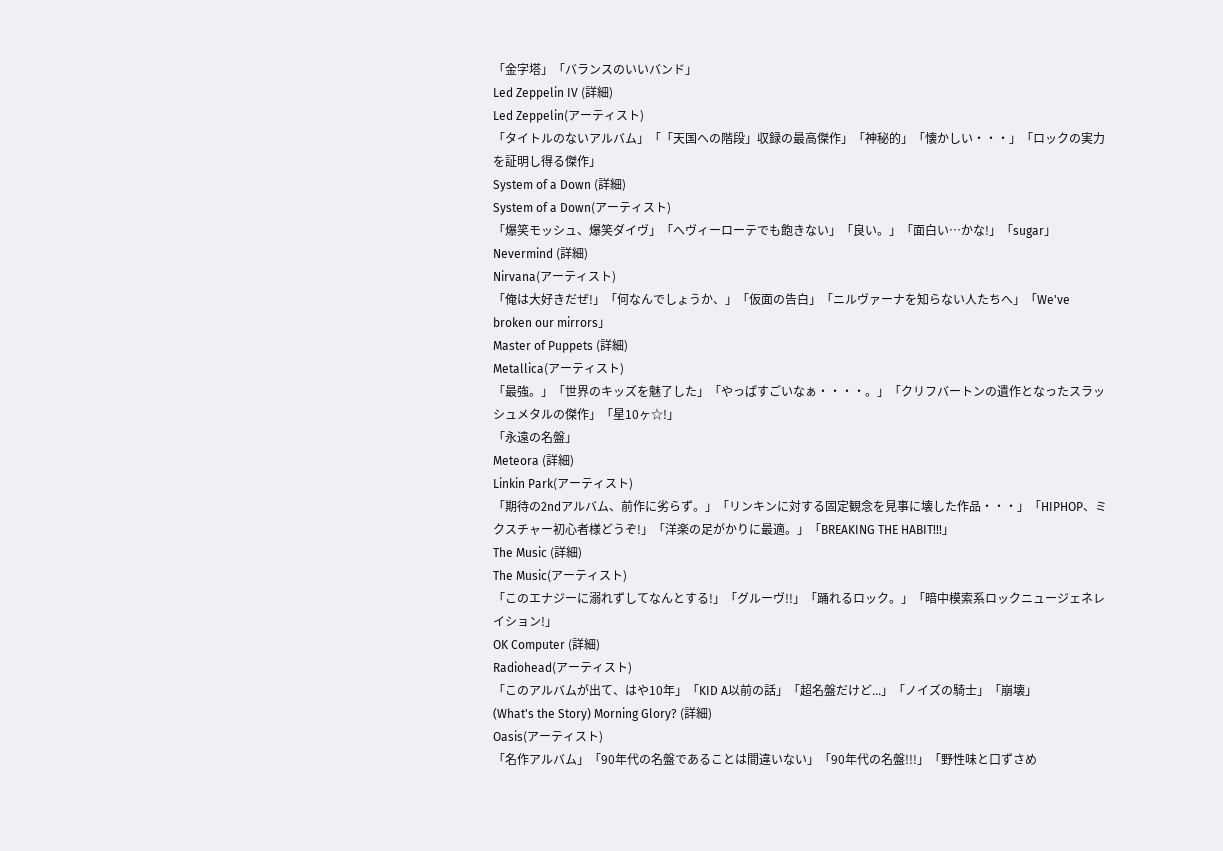「金字塔」「バランスのいいバンド」
Led Zeppelin IV (詳細)
Led Zeppelin(アーティスト)
「タイトルのないアルバム」「「天国への階段」収録の最高傑作」「神秘的」「懐かしい・・・」「ロックの実力を証明し得る傑作」
System of a Down (詳細)
System of a Down(アーティスト)
「爆笑モッシュ、爆笑ダイヴ」「へヴィーローテでも飽きない」「良い。」「面白い…かな!」「sugar」
Nevermind (詳細)
Nirvana(アーティスト)
「俺は大好きだぜ!」「何なんでしょうか、」「仮面の告白」「ニルヴァーナを知らない人たちへ」「We've broken our mirrors」
Master of Puppets (詳細)
Metallica(アーティスト)
「最強。」「世界のキッズを魅了した」「やっぱすごいなぁ・・・・。」「クリフバートンの遺作となったスラッシュメタルの傑作」「星10ヶ☆!」
「永遠の名盤」
Meteora (詳細)
Linkin Park(アーティスト)
「期待の2ndアルバム、前作に劣らず。」「リンキンに対する固定観念を見事に壊した作品・・・」「HIPHOP、ミクスチャー初心者様どうぞ!」「洋楽の足がかりに最適。」「BREAKING THE HABIT!!!」
The Music (詳細)
The Music(アーティスト)
「このエナジーに溺れずしてなんとする!」「グルーヴ!!」「踊れるロック。」「暗中模索系ロックニュージェネレイション!」
OK Computer (詳細)
Radiohead(アーティスト)
「このアルバムが出て、はや10年」「KID A以前の話」「超名盤だけど...」「ノイズの騎士」「崩壊」
(What's the Story) Morning Glory? (詳細)
Oasis(アーティスト)
「名作アルバム」「90年代の名盤であることは間違いない」「90年代の名盤!!!」「野性味と口ずさめ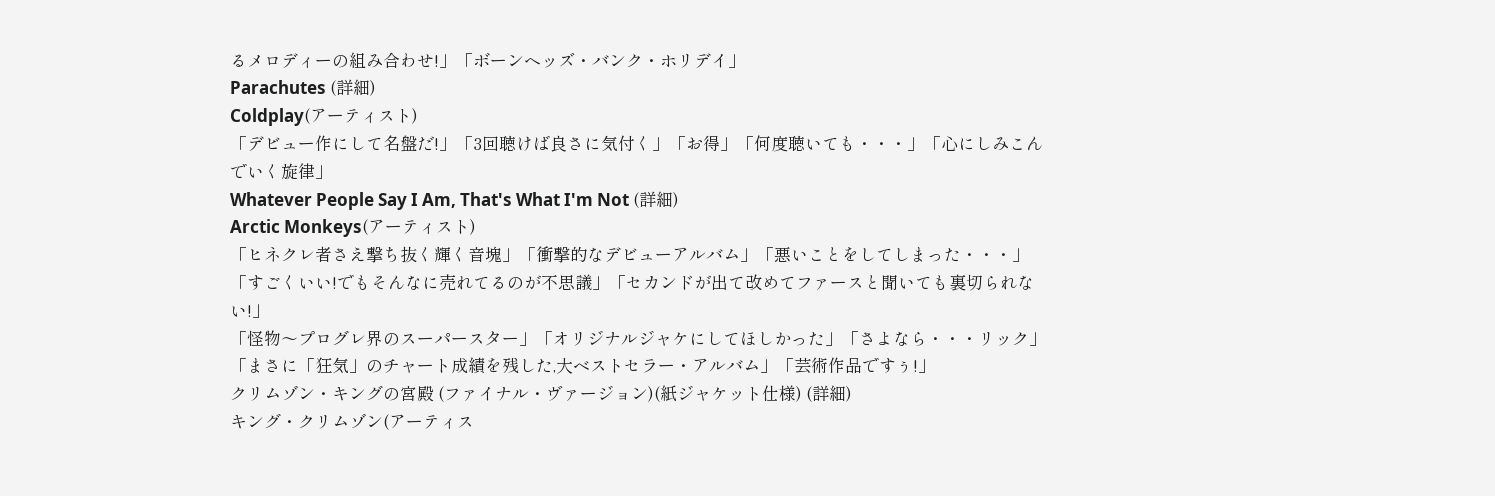るメロディーの組み合わせ!」「ボーンヘッズ・バンク・ホリデイ」
Parachutes (詳細)
Coldplay(アーティスト)
「デビュー作にして名盤だ!」「3回聴けば良さに気付く」「お得」「何度聴いても・・・」「心にしみこんでいく旋律」
Whatever People Say I Am, That's What I'm Not (詳細)
Arctic Monkeys(アーティスト)
「ヒネクレ者さえ撃ち抜く輝く音塊」「衝撃的なデビューアルバム」「悪いことをしてしまった・・・」「すごくいい!でもそんなに売れてるのが不思議」「セカンドが出て改めてファースと聞いても裏切られない!」
「怪物〜プログレ界のスーパースター」「オリジナルジャケにしてほしかった」「さよなら・・・リック」「まさに「狂気」のチャート成績を残した,大ベストセラー・アルバム」「芸術作品ですぅ!」
クリムゾン・キングの宮殿 (ファイナル・ヴァージョン)(紙ジャケット仕様) (詳細)
キング・クリムゾン(アーティス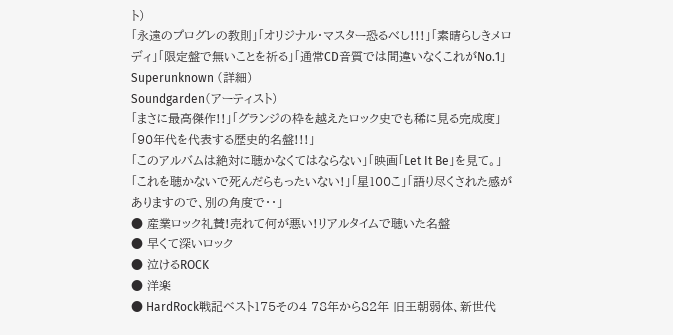ト)
「永遠のプログレの教則」「オリジナル・マスター恐るべし!!!」「素晴らしきメロディ」「限定盤で無いことを祈る」「通常CD音質では間違いなくこれがNo.1」
Superunknown (詳細)
Soundgarden(アーティスト)
「まさに最高傑作!!」「グランジの枠を越えたロック史でも稀に見る完成度」「90年代を代表する歴史的名盤!!!」
「このアルバムは絶対に聴かなくてはならない」「映画「Let It Be」を見て。」「これを聴かないで死んだらもったいない!」「星100こ」「語り尽くされた感がありますので、別の角度で・・」
● 産業ロック礼賛!売れて何が悪い!リアルタイムで聴いた名盤
● 早くて深いロック
● 泣けるROCK
● 洋楽
● HardRock戦記ベスト175その4 78年から82年 旧王朝弱体、新世代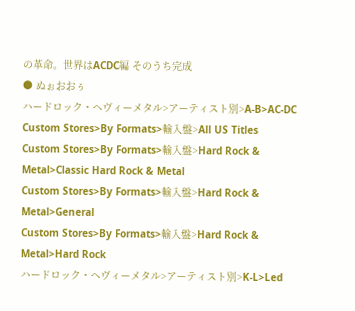の革命。世界はACDC編 そのうち完成
● ぬぉおおぅ
ハードロック・ヘヴィーメタル>アーティスト別>A-B>AC-DC
Custom Stores>By Formats>輸入盤>All US Titles
Custom Stores>By Formats>輸入盤>Hard Rock & Metal>Classic Hard Rock & Metal
Custom Stores>By Formats>輸入盤>Hard Rock & Metal>General
Custom Stores>By Formats>輸入盤>Hard Rock & Metal>Hard Rock
ハードロック・ヘヴィーメタル>アーティスト別>K-L>Led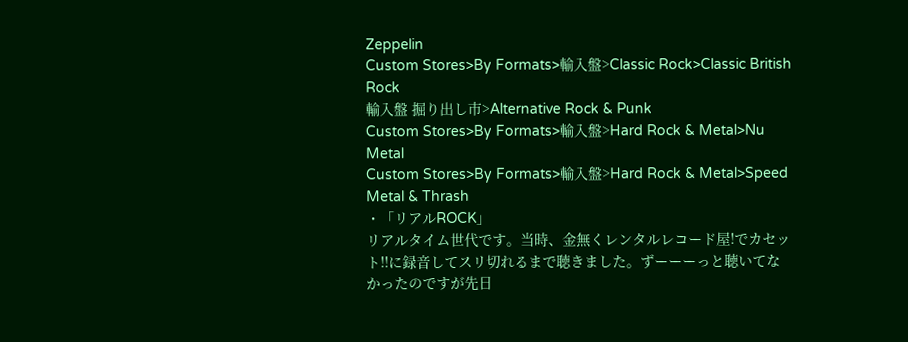Zeppelin
Custom Stores>By Formats>輸入盤>Classic Rock>Classic British Rock
輸入盤 掘り出し市>Alternative Rock & Punk
Custom Stores>By Formats>輸入盤>Hard Rock & Metal>Nu Metal
Custom Stores>By Formats>輸入盤>Hard Rock & Metal>Speed Metal & Thrash
・「リアルROCK」
リアルタイム世代です。当時、金無くレンタルレコード屋!でカセット!!に録音してスリ切れるまで聴きました。ずーーーっと聴いてなかったのですが先日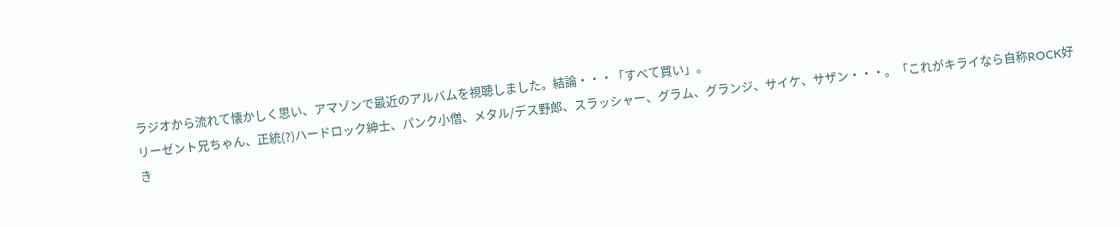ラジオから流れて懐かしく思い、アマゾンで最近のアルバムを視聴しました。結論・・・「すべて買い」。
リーゼント兄ちゃん、正統(?)ハードロック紳士、パンク小僧、メタル/デス野郎、スラッシャー、グラム、グランジ、サイケ、サザン・・・。「これがキライなら自称ROCK好き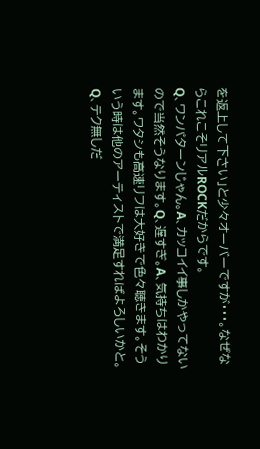を返上して下さい」と少々オーバーですが・・・。なぜならこれこそリアルROCKだからです。
Q、ワンパターンじゃん。A、カッコイイ事しかやってないので当然そうなります。Q、遅すぎ。A、気持ちはわかります。ワタシも高速リフは大好きで色々聴きます。そういう時は他のアーティストで満足すればよろしいかと。Q、テク無しだ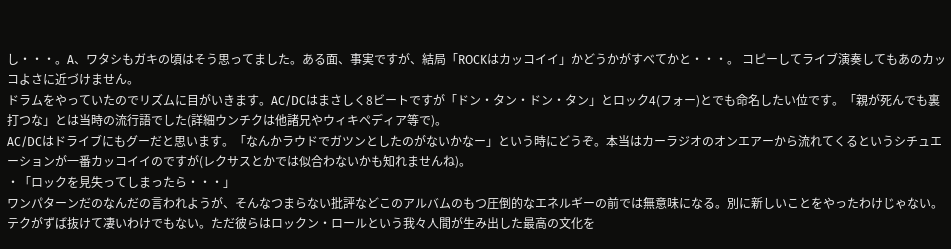し・・・。A、ワタシもガキの頃はそう思ってました。ある面、事実ですが、結局「ROCKはカッコイイ」かどうかがすべてかと・・・。 コピーしてライブ演奏してもあのカッコよさに近づけません。
ドラムをやっていたのでリズムに目がいきます。AC/DCはまさしく8ビートですが「ドン・タン・ドン・タン」とロック4(フォー)とでも命名したい位です。「親が死んでも裏打つな」とは当時の流行語でした(詳細ウンチクは他諸兄やウィキペディア等で)。
AC/DCはドライブにもグーだと思います。「なんかラウドでガツンとしたのがないかなー」という時にどうぞ。本当はカーラジオのオンエアーから流れてくるというシチュエーションが一番カッコイイのですが(レクサスとかでは似合わないかも知れませんね)。
・「ロックを見失ってしまったら・・・」
ワンパターンだのなんだの言われようが、そんなつまらない批評などこのアルバムのもつ圧倒的なエネルギーの前では無意味になる。別に新しいことをやったわけじゃない。テクがずば抜けて凄いわけでもない。ただ彼らはロックン・ロールという我々人間が生み出した最高の文化を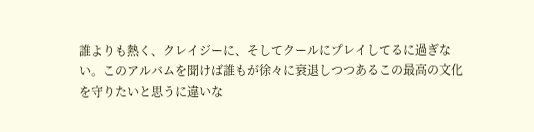誰よりも熱く、クレイジーに、そしてクールにプレイしてるに過ぎない。このアルバムを聞けば誰もが徐々に衰退しつつあるこの最高の文化を守りたいと思うに違いな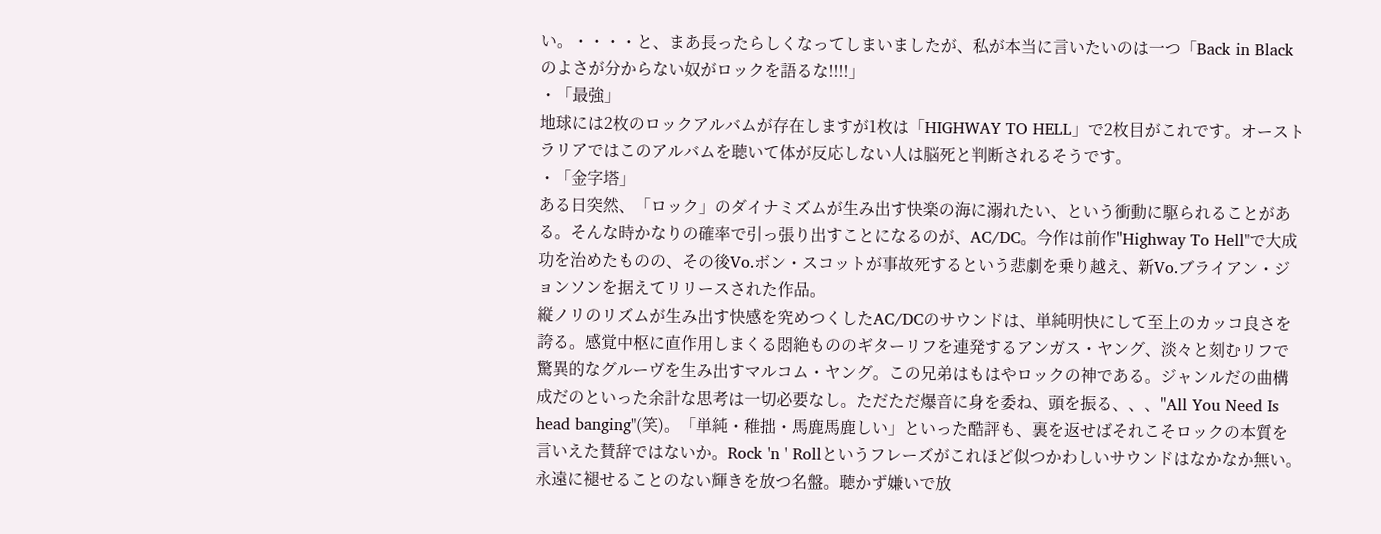い。・・・・と、まあ長ったらしくなってしまいましたが、私が本当に言いたいのは一つ「Back in Blackのよさが分からない奴がロックを語るな!!!!」
・「最強」
地球には2枚のロックアルバムが存在しますが1枚は「HIGHWAY TO HELL」で2枚目がこれです。オーストラリアではこのアルバムを聴いて体が反応しない人は脳死と判断されるそうです。
・「金字塔」
ある日突然、「ロック」のダイナミズムが生み出す快楽の海に溺れたい、という衝動に駆られることがある。そんな時かなりの確率で引っ張り出すことになるのが、AC/DC。今作は前作"Highway To Hell"で大成功を治めたものの、その後Vo.ボン・スコットが事故死するという悲劇を乗り越え、新Vo.ブライアン・ジョンソンを据えてリリースされた作品。
縦ノリのリズムが生み出す快感を究めつくしたAC/DCのサウンドは、単純明快にして至上のカッコ良さを誇る。感覚中枢に直作用しまくる悶絶もののギターリフを連発するアンガス・ヤング、淡々と刻むリフで驚異的なグルーヴを生み出すマルコム・ヤング。この兄弟はもはやロックの神である。ジャンルだの曲構成だのといった余計な思考は一切必要なし。ただただ爆音に身を委ね、頭を振る、、、"All You Need Is head banging"(笑)。「単純・稚拙・馬鹿馬鹿しい」といった酷評も、裏を返せばそれこそロックの本質を言いえた賛辞ではないか。Rock 'n ' Rollというフレーズがこれほど似つかわしいサウンドはなかなか無い。永遠に褪せることのない輝きを放つ名盤。聴かず嫌いで放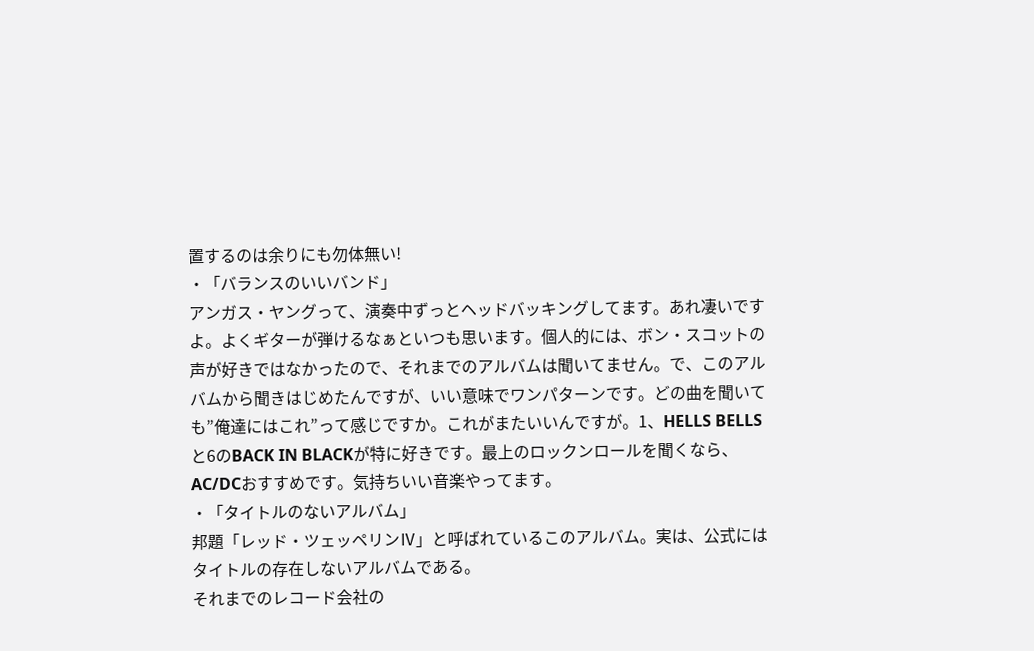置するのは余りにも勿体無い!
・「バランスのいいバンド」
アンガス・ヤングって、演奏中ずっとヘッドバッキングしてます。あれ凄いですよ。よくギターが弾けるなぁといつも思います。個人的には、ボン・スコットの声が好きではなかったので、それまでのアルバムは聞いてません。で、このアルバムから聞きはじめたんですが、いい意味でワンパターンです。どの曲を聞いても”俺達にはこれ”って感じですか。これがまたいいんですが。1、HELLS BELLSと6のBACK IN BLACKが特に好きです。最上のロックンロールを聞くなら、AC/DCおすすめです。気持ちいい音楽やってます。
・「タイトルのないアルバム」
邦題「レッド・ツェッペリンⅣ」と呼ばれているこのアルバム。実は、公式にはタイトルの存在しないアルバムである。
それまでのレコード会社の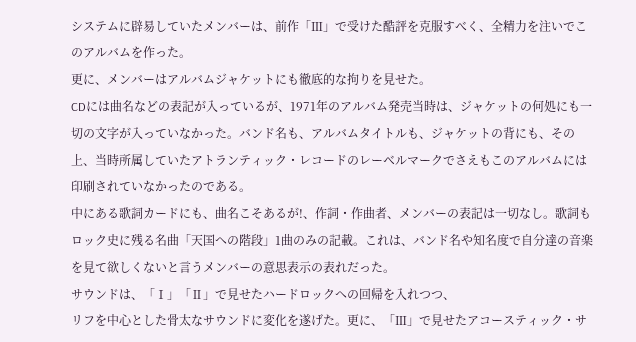システムに辟易していたメンバーは、前作「Ⅲ」で受けた酷評を克服すべく、全精力を注いでこのアルバムを作った。
更に、メンバーはアルバムジャケットにも徹底的な拘りを見せた。
CDには曲名などの表記が入っているが、1971年のアルバム発売当時は、ジャケットの何処にも一切の文字が入っていなかった。バンド名も、アルバムタイトルも、ジャケットの背にも、その上、当時所属していたアトランティック・レコードのレーベルマークでさえもこのアルバムには印刷されていなかったのである。
中にある歌詞カードにも、曲名こそあるが!、作詞・作曲者、メンバーの表記は一切なし。歌詞もロック史に残る名曲「天国への階段」1曲のみの記載。これは、バンド名や知名度で自分達の音楽を見て欲しくないと言うメンバーの意思表示の表れだった。
サウンドは、「Ⅰ」「Ⅱ」で見せたハードロックへの回帰を入れつつ、
リフを中心とした骨太なサウンドに変化を遂げた。更に、「Ⅲ」で見せたアコースティック・サ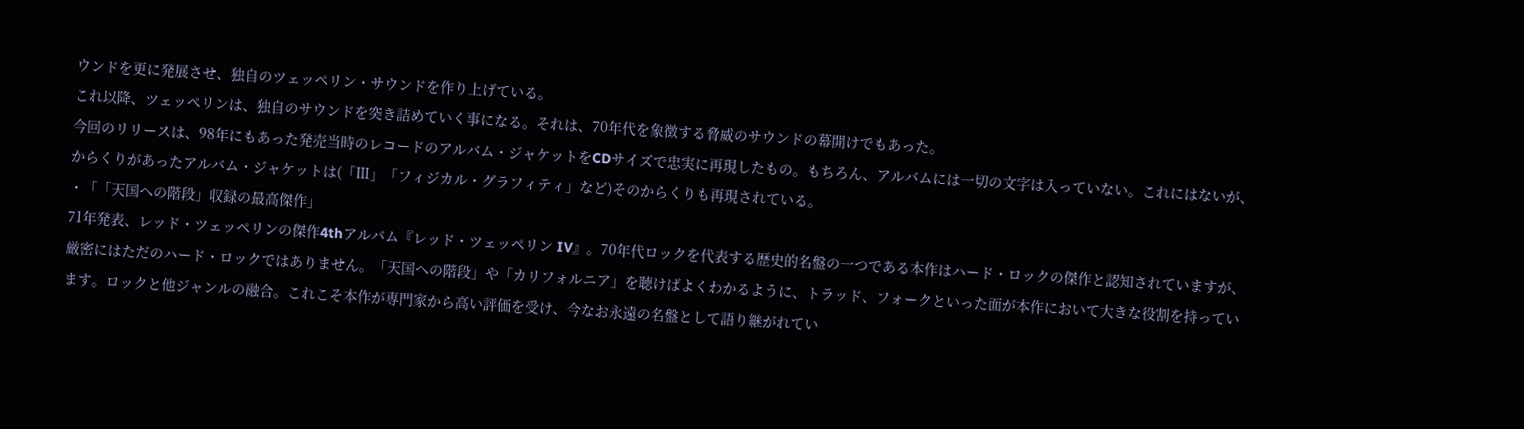ウンドを更に発展させ、独自のツェッペリン・サウンドを作り上げている。
これ以降、ツェッペリンは、独自のサウンドを突き詰めていく事になる。それは、70年代を象徴する脅威のサウンドの幕開けでもあった。
今回のリリースは、98年にもあった発売当時のレコードのアルバム・ジャケットをCDサイズで忠実に再現したもの。もちろん、アルバムには一切の文字は入っていない。これにはないが、からくりがあったアルバム・ジャケットは(「Ⅲ」「フィジカル・グラフィティ」など)そのからくりも再現されている。
・「「天国への階段」収録の最高傑作」
71年発表、レッド・ツェッペリンの傑作4thアルバム『レッド・ツェッペリン IV』。70年代ロックを代表する歴史的名盤の一つである本作はハード・ロックの傑作と認知されていますが、厳密にはただのハード・ロックではありません。「天国への階段」や「カリフォルニア」を聴けばよくわかるように、トラッド、フォークといった面が本作において大きな役割を持っています。ロックと他ジャンルの融合。これこそ本作が専門家から高い評価を受け、今なお永遠の名盤として語り継がれてい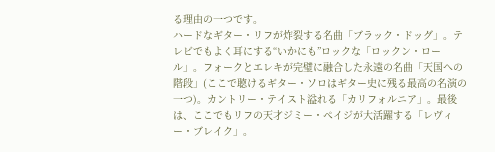る理由の一つです。
ハードなギター・リフが炸裂する名曲「ブラック・ドッグ」。テレビでもよく耳にする“いかにも”ロックな「ロックン・ロール」。フォークとエレキが完璧に融合した永遠の名曲「天国への階段」(ここで聴けるギター・ソロはギター史に残る最高の名演の一つ)。カントリー・テイスト溢れる「カリフォルニア」。最後は、ここでもリフの天才ジミー・ペイジが大活躍する「レヴィー・ブレイク」。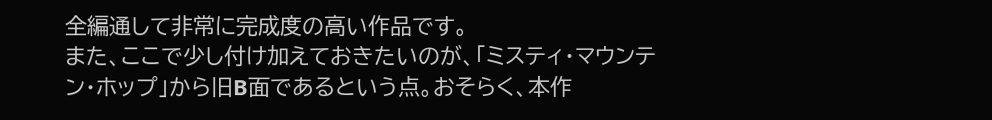全編通して非常に完成度の高い作品です。
また、ここで少し付け加えておきたいのが、「ミスティ・マウンテン・ホップ」から旧B面であるという点。おそらく、本作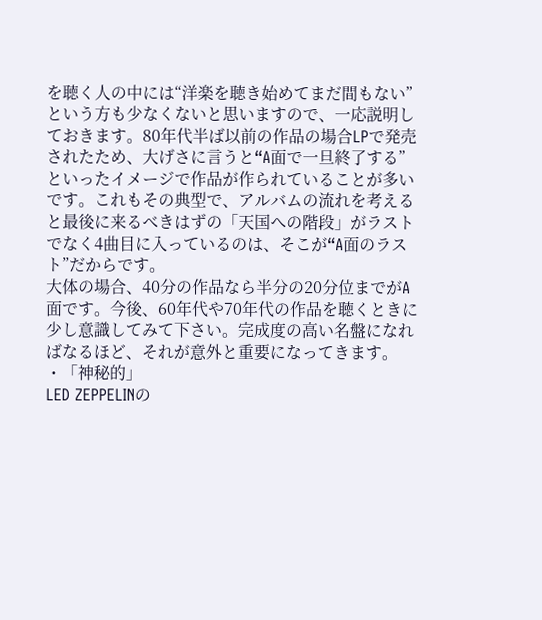を聴く人の中には“洋楽を聴き始めてまだ間もない”という方も少なくないと思いますので、一応説明しておきます。80年代半ば以前の作品の場合LPで発売されたため、大げさに言うと“A面で一旦終了する”といったイメージで作品が作られていることが多いです。これもその典型で、アルバムの流れを考えると最後に来るべきはずの「天国への階段」がラストでなく4曲目に入っているのは、そこが“A面のラスト”だからです。
大体の場合、40分の作品なら半分の20分位までがA面です。今後、60年代や70年代の作品を聴くときに少し意識してみて下さい。完成度の高い名盤になればなるほど、それが意外と重要になってきます。
・「神秘的」
LED ZEPPELINの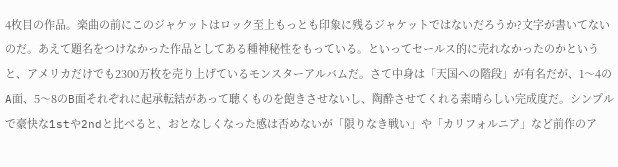4枚目の作品。楽曲の前にこのジャケットはロック至上もっとも印象に残るジャケットではないだろうか?文字が書いてないのだ。あえて題名をつけなかった作品としてある種神秘性をもっている。といってセールス的に売れなかったのかというと、アメリカだけでも2300万枚を売り上げているモンスターアルバムだ。さて中身は「天国への階段」が有名だが、1〜4のA面、5〜8のB面それぞれに起承転結があって聴くものを飽きさせないし、陶酔させてくれる素晴らしい完成度だ。シンプルで豪快な1stや2ndと比べると、おとなしくなった感は否めないが「限りなき戦い」や「カリフォルニア」など前作のア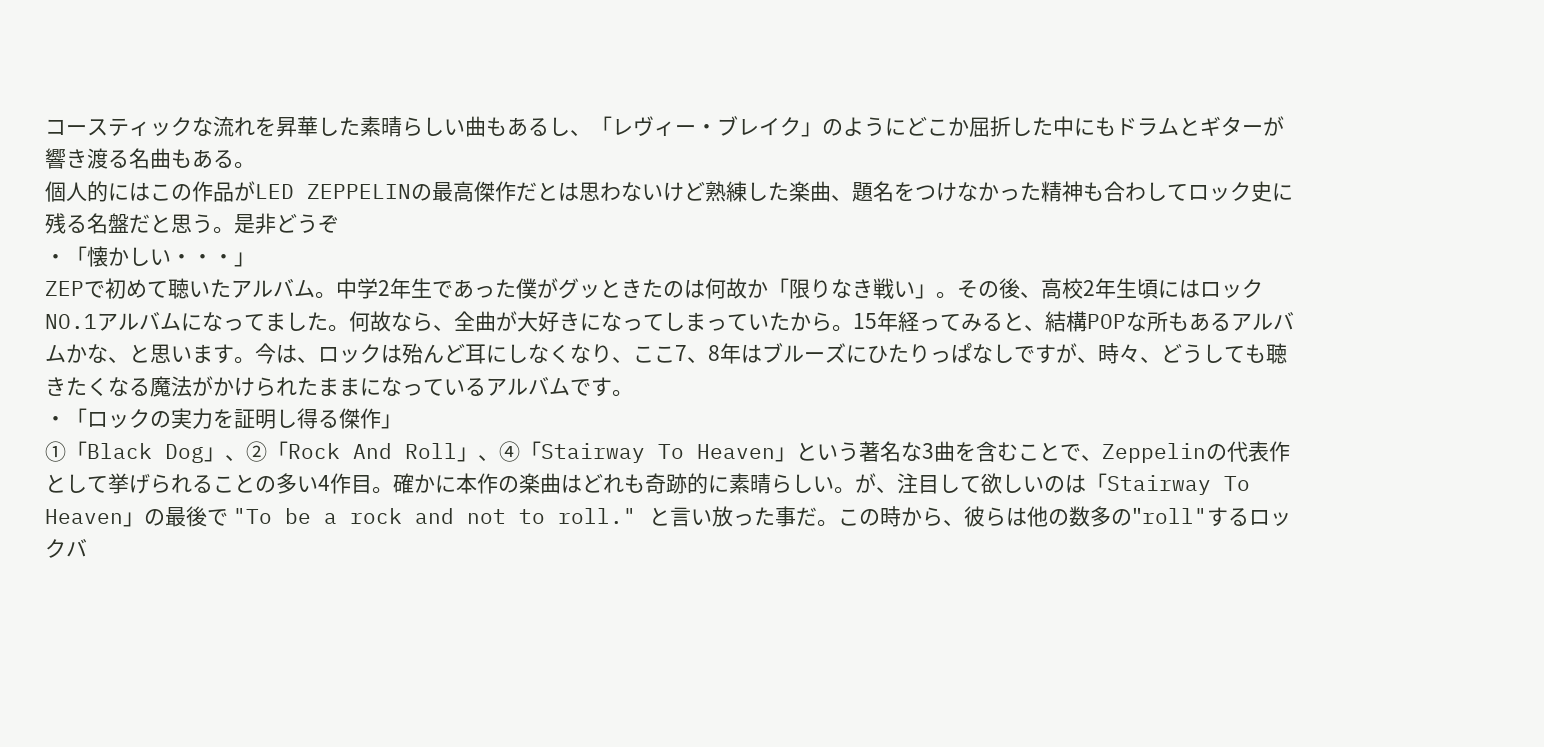コースティックな流れを昇華した素晴らしい曲もあるし、「レヴィー・ブレイク」のようにどこか屈折した中にもドラムとギターが響き渡る名曲もある。
個人的にはこの作品がLED ZEPPELINの最高傑作だとは思わないけど熟練した楽曲、題名をつけなかった精神も合わしてロック史に残る名盤だと思う。是非どうぞ
・「懐かしい・・・」
ZEPで初めて聴いたアルバム。中学2年生であった僕がグッときたのは何故か「限りなき戦い」。その後、高校2年生頃にはロックNO.1アルバムになってました。何故なら、全曲が大好きになってしまっていたから。15年経ってみると、結構POPな所もあるアルバムかな、と思います。今は、ロックは殆んど耳にしなくなり、ここ7、8年はブルーズにひたりっぱなしですが、時々、どうしても聴きたくなる魔法がかけられたままになっているアルバムです。
・「ロックの実力を証明し得る傑作」
①「Black Dog」、②「Rock And Roll」、④「Stairway To Heaven」という著名な3曲を含むことで、Zeppelinの代表作として挙げられることの多い4作目。確かに本作の楽曲はどれも奇跡的に素晴らしい。が、注目して欲しいのは「Stairway To Heaven」の最後で "To be a rock and not to roll." と言い放った事だ。この時から、彼らは他の数多の"roll"するロックバ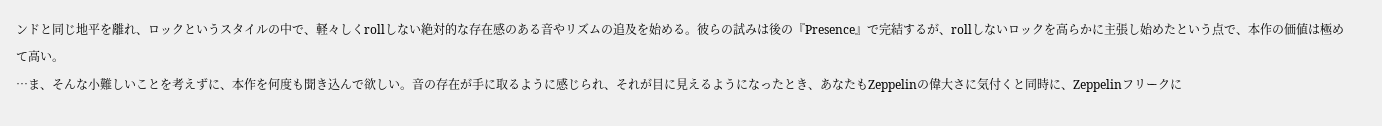ンドと同じ地平を離れ、ロックというスタイルの中で、軽々しくrollしない絶対的な存在感のある音やリズムの追及を始める。彼らの試みは後の『Presence』で完結するが、rollしないロックを高らかに主張し始めたという点で、本作の価値は極めて高い。
…ま、そんな小難しいことを考えずに、本作を何度も聞き込んで欲しい。音の存在が手に取るように感じられ、それが目に見えるようになったとき、あなたもZeppelinの偉大さに気付くと同時に、Zeppelinフリークに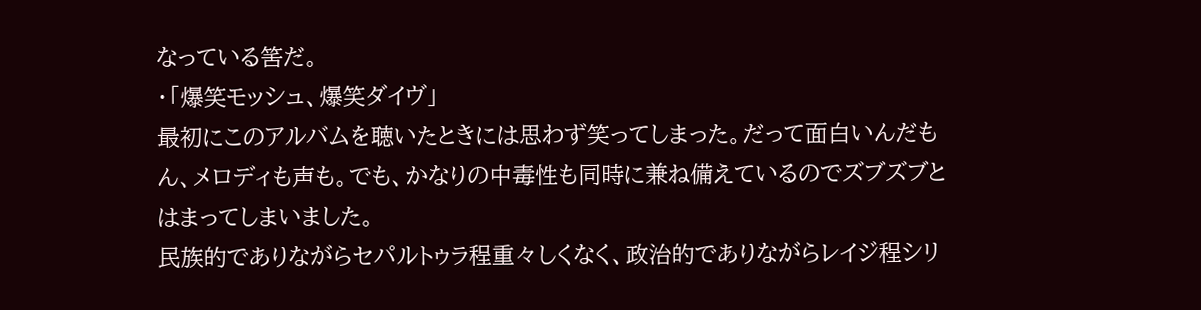なっている筈だ。
・「爆笑モッシュ、爆笑ダイヴ」
最初にこのアルバムを聴いたときには思わず笑ってしまった。だって面白いんだもん、メロディも声も。でも、かなりの中毒性も同時に兼ね備えているのでズブズブとはまってしまいました。
民族的でありながらセパルトゥラ程重々しくなく、政治的でありながらレイジ程シリ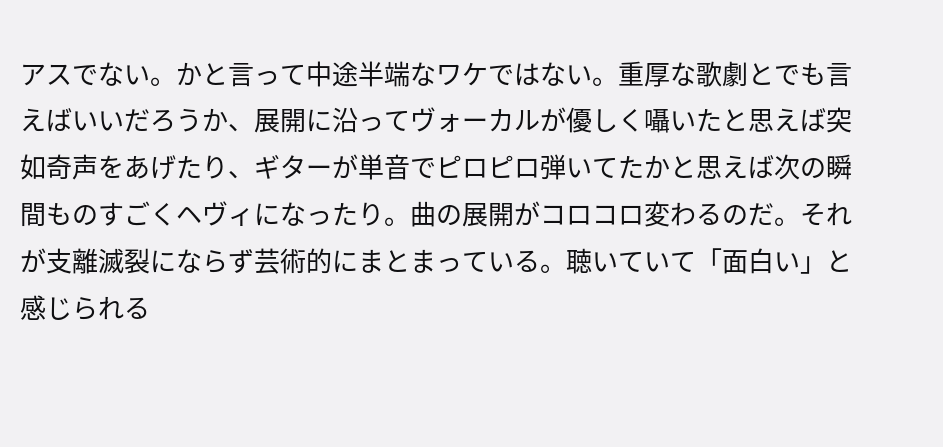アスでない。かと言って中途半端なワケではない。重厚な歌劇とでも言えばいいだろうか、展開に沿ってヴォーカルが優しく囁いたと思えば突如奇声をあげたり、ギターが単音でピロピロ弾いてたかと思えば次の瞬間ものすごくヘヴィになったり。曲の展開がコロコロ変わるのだ。それが支離滅裂にならず芸術的にまとまっている。聴いていて「面白い」と感じられる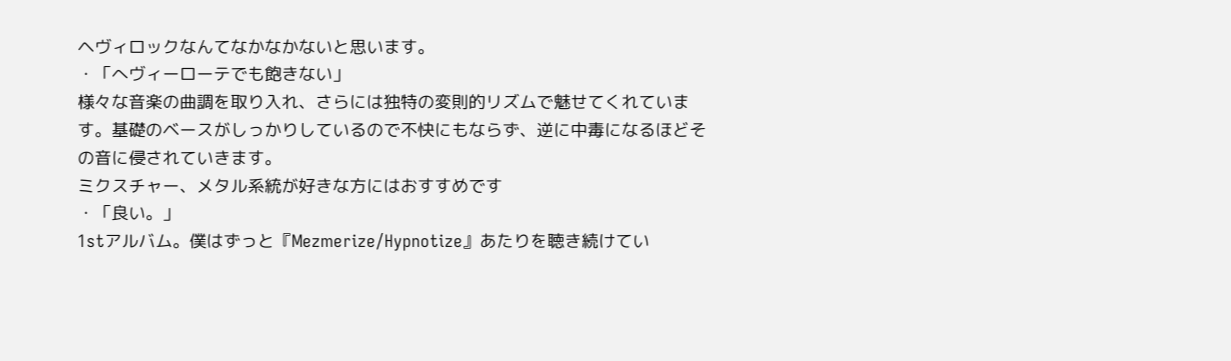ヘヴィロックなんてなかなかないと思います。
・「へヴィーローテでも飽きない」
様々な音楽の曲調を取り入れ、さらには独特の変則的リズムで魅せてくれています。基礎のベースがしっかりしているので不快にもならず、逆に中毒になるほどその音に侵されていきます。
ミクスチャー、メタル系統が好きな方にはおすすめです
・「良い。」
1stアルバム。僕はずっと『Mezmerize/Hypnotize』あたりを聴き続けてい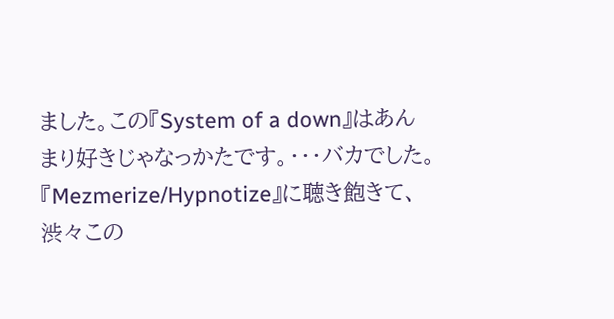ました。この『System of a down』はあんまり好きじゃなっかたです。・・・バカでした。
『Mezmerize/Hypnotize』に聴き飽きて、渋々この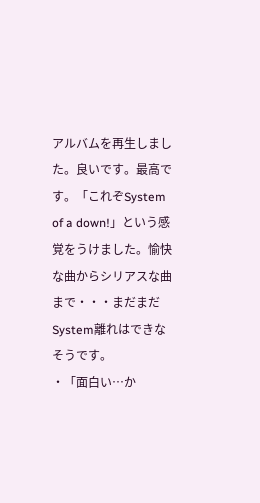アルバムを再生しました。良いです。最高です。「これぞSystem of a down!」という感覚をうけました。愉快な曲からシリアスな曲まで・・・まだまだSystem離れはできなそうです。
・「面白い…か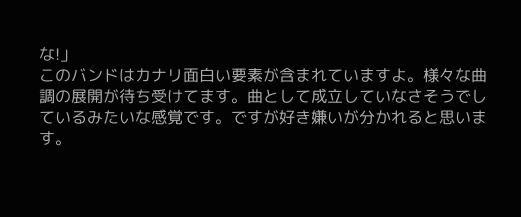な!」
このバンドはカナリ面白い要素が含まれていますよ。様々な曲調の展開が待ち受けてます。曲として成立していなさそうでしているみたいな感覚です。ですが好き嫌いが分かれると思います。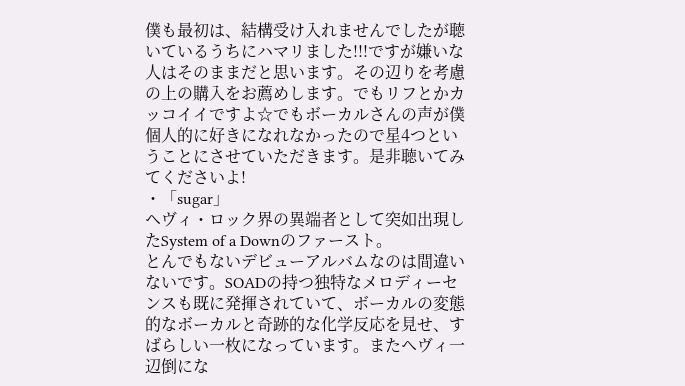僕も最初は、結構受け入れませんでしたが聴いているうちにハマリました!!!ですが嫌いな人はそのままだと思います。その辺りを考慮の上の購入をお薦めします。でもリフとかカッコイイですよ☆でもボーカルさんの声が僕個人的に好きになれなかったので星4つということにさせていただきます。是非聴いてみてくださいよ!
・「sugar」
ヘヴィ・ロック界の異端者として突如出現したSystem of a Downのファースト。
とんでもないデビューアルバムなのは間違いないです。SOADの持つ独特なメロディーセンスも既に発揮されていて、ボーカルの変態的なボーカルと奇跡的な化学反応を見せ、すばらしい一枚になっています。またヘヴィ一辺倒にな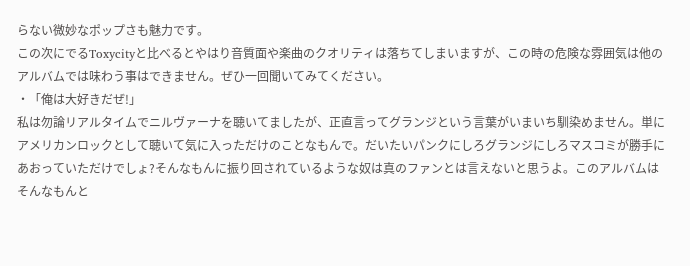らない微妙なポップさも魅力です。
この次にでるToxycityと比べるとやはり音質面や楽曲のクオリティは落ちてしまいますが、この時の危険な雰囲気は他のアルバムでは味わう事はできません。ぜひ一回聞いてみてください。
・「俺は大好きだぜ!」
私は勿論リアルタイムでニルヴァーナを聴いてましたが、正直言ってグランジという言葉がいまいち馴染めません。単にアメリカンロックとして聴いて気に入っただけのことなもんで。だいたいパンクにしろグランジにしろマスコミが勝手にあおっていただけでしょ?そんなもんに振り回されているような奴は真のファンとは言えないと思うよ。このアルバムはそんなもんと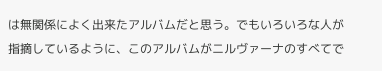は無関係によく出来たアルバムだと思う。でもいろいろな人が指摘しているように、このアルバムがニルヴァーナのすべてで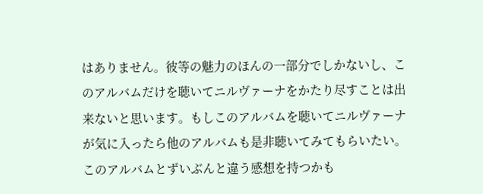はありません。彼等の魅力のほんの一部分でしかないし、このアルバムだけを聴いてニルヴァーナをかたり尽すことは出来ないと思います。もしこのアルバムを聴いてニルヴァーナが気に入ったら他のアルバムも是非聴いてみてもらいたい。このアルバムとずいぶんと違う感想を持つかも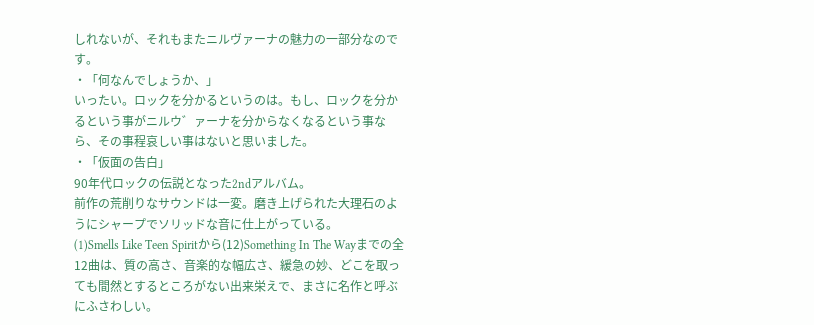しれないが、それもまたニルヴァーナの魅力の一部分なのです。
・「何なんでしょうか、」
いったい。ロックを分かるというのは。もし、ロックを分かるという事がニルウ゛ァーナを分からなくなるという事なら、その事程哀しい事はないと思いました。
・「仮面の告白」
90年代ロックの伝説となった2ndアルバム。
前作の荒削りなサウンドは一変。磨き上げられた大理石のようにシャープでソリッドな音に仕上がっている。
(1)Smells Like Teen Spiritから(12)Something In The Wayまでの全12曲は、質の高さ、音楽的な幅広さ、緩急の妙、どこを取っても間然とするところがない出来栄えで、まさに名作と呼ぶにふさわしい。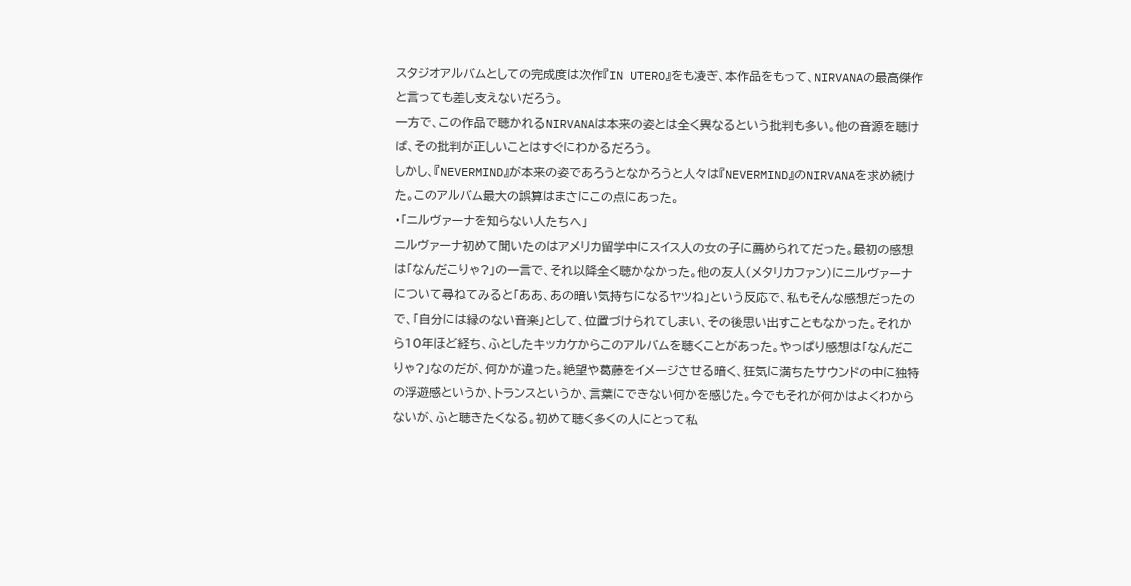スタジオアルバムとしての完成度は次作『IN UTERO』をも凌ぎ、本作品をもって、NIRVANAの最高傑作と言っても差し支えないだろう。
一方で、この作品で聴かれるNIRVANAは本来の姿とは全く異なるという批判も多い。他の音源を聴けば、その批判が正しいことはすぐにわかるだろう。
しかし、『NEVERMIND』が本来の姿であろうとなかろうと人々は『NEVERMIND』のNIRVANAを求め続けた。このアルバム最大の誤算はまさにこの点にあった。
・「ニルヴァーナを知らない人たちへ」
ニルヴァーナ初めて聞いたのはアメリカ留学中にスイス人の女の子に薦められてだった。最初の感想は「なんだこりゃ?」の一言で、それ以降全く聴かなかった。他の友人(メタリカファン)にニルヴァーナについて尋ねてみると「ああ、あの暗い気持ちになるヤツね」という反応で、私もそんな感想だったので、「自分には縁のない音楽」として、位置づけられてしまい、その後思い出すこともなかった。それから10年ほど経ち、ふとしたキッカケからこのアルバムを聴くことがあった。やっぱり感想は「なんだこりゃ?」なのだが、何かが違った。絶望や葛藤をイメージさせる暗く、狂気に満ちたサウンドの中に独特の浮遊感というか、トランスというか、言葉にできない何かを感じた。今でもそれが何かはよくわからないが、ふと聴きたくなる。初めて聴く多くの人にとって私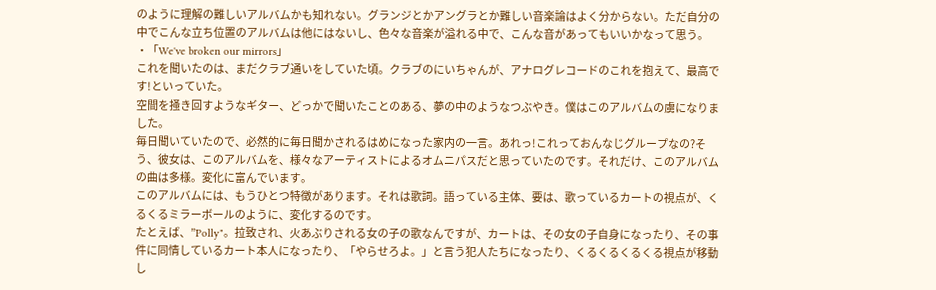のように理解の難しいアルバムかも知れない。グランジとかアングラとか難しい音楽論はよく分からない。ただ自分の中でこんな立ち位置のアルバムは他にはないし、色々な音楽が溢れる中で、こんな音があってもいいかなって思う。
・「We've broken our mirrors」
これを聞いたのは、まだクラブ通いをしていた頃。クラブのにいちゃんが、アナログレコードのこれを抱えて、最高です!といっていた。
空間を掻き回すようなギター、どっかで聞いたことのある、夢の中のようなつぶやき。僕はこのアルバムの虜になりました。
毎日聞いていたので、必然的に毎日聞かされるはめになった家内の一言。あれっ!これっておんなじグループなの?そう、彼女は、このアルバムを、様々なアーティストによるオムニパスだと思っていたのです。それだけ、このアルバムの曲は多様。変化に富んでいます。
このアルバムには、もうひとつ特徴があります。それは歌詞。語っている主体、要は、歌っているカートの視点が、くるくるミラーボールのように、変化するのです。
たとえば、”Polly"。拉致され、火あぶりされる女の子の歌なんですが、カートは、その女の子自身になったり、その事件に同情しているカート本人になったり、「やらせろよ。」と言う犯人たちになったり、くるくるくるくる視点が移動し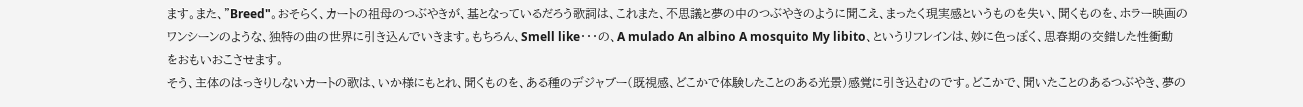ます。また、”Breed"。おそらく、カートの祖母のつぶやきが、基となっているだろう歌詞は、これまた、不思議と夢の中のつぶやきのように聞こえ、まったく現実感というものを失い、聞くものを、ホラー映画のワンシーンのような、独特の曲の世界に引き込んでいきます。もちろん、Smell like・・・の、A mulado An albino A mosquito My libito、というリフレインは、妙に色っぽく、思春期の交錯した性衝動をおもいおこさせます。
そう、主体のはっきりしないカートの歌は、いか様にもとれ、聞くものを、ある種のデジャブー(既視感、どこかで体験したことのある光景)感覚に引き込むのです。どこかで、聞いたことのあるつぶやき、夢の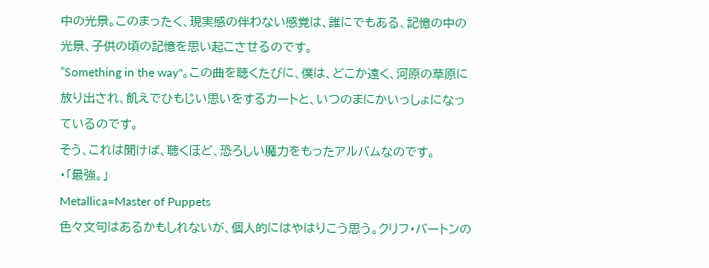中の光景。このまったく、現実感の伴わない感覚は、誰にでもある、記憶の中の光景、子供の頃の記憶を思い起こさせるのです。
”Something in the way"。この曲を聴くたびに、僕は、どこか遠く、河原の草原に放り出され、飢えでひもじい思いをするカートと、いつのまにかいっしょになっているのです。
そう、これは聞けば、聴くほど、恐ろしい魔力をもったアルバムなのです。
・「最強。」
Metallica=Master of Puppets
色々文句はあるかもしれないが、個人的にはやはりこう思う。クリフ・バートンの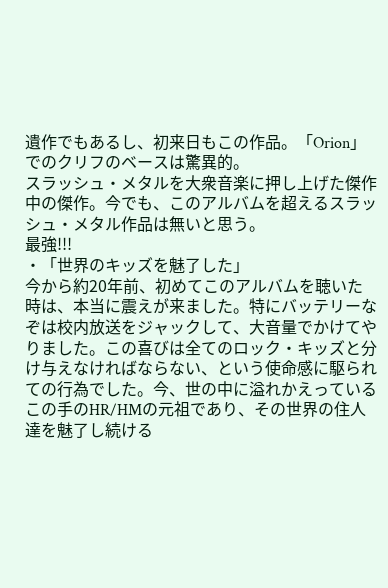遺作でもあるし、初来日もこの作品。「Orion」でのクリフのベースは驚異的。
スラッシュ・メタルを大衆音楽に押し上げた傑作中の傑作。今でも、このアルバムを超えるスラッシュ・メタル作品は無いと思う。
最強!!!
・「世界のキッズを魅了した」
今から約20年前、初めてこのアルバムを聴いた時は、本当に震えが来ました。特にバッテリーなぞは校内放送をジャックして、大音量でかけてやりました。この喜びは全てのロック・キッズと分け与えなければならない、という使命感に駆られての行為でした。今、世の中に溢れかえっているこの手のHR/HMの元祖であり、その世界の住人達を魅了し続ける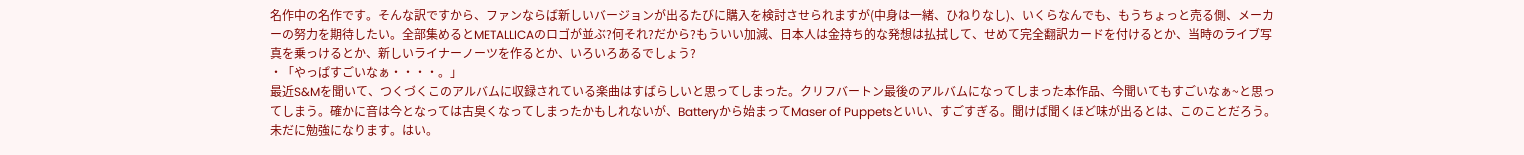名作中の名作です。そんな訳ですから、ファンならば新しいバージョンが出るたびに購入を検討させられますが(中身は一緒、ひねりなし)、いくらなんでも、もうちょっと売る側、メーカーの努力を期待したい。全部集めるとMETALLICAのロゴが並ぶ?何それ?だから?もういい加減、日本人は金持ち的な発想は払拭して、せめて完全翻訳カードを付けるとか、当時のライブ写真を乗っけるとか、新しいライナーノーツを作るとか、いろいろあるでしょう?
・「やっぱすごいなぁ・・・・。」
最近S&Mを聞いて、つくづくこのアルバムに収録されている楽曲はすばらしいと思ってしまった。クリフバートン最後のアルバムになってしまった本作品、今聞いてもすごいなぁ~と思ってしまう。確かに音は今となっては古臭くなってしまったかもしれないが、Batteryから始まってMaser of Puppetsといい、すごすぎる。聞けば聞くほど味が出るとは、このことだろう。未だに勉強になります。はい。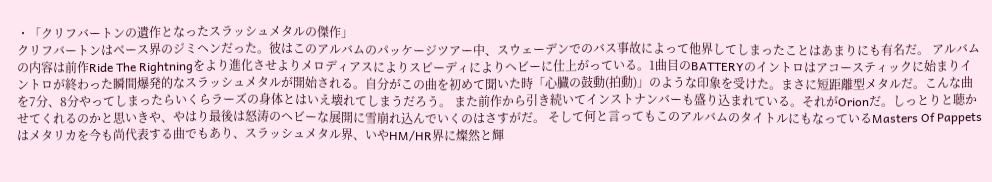・「クリフバートンの遺作となったスラッシュメタルの傑作」
クリフバートンはベース界のジミヘンだった。彼はこのアルバムのパッケージツアー中、スウェーデンでのバス事故によって他界してしまったことはあまりにも有名だ。 アルバムの内容は前作Ride The Rightningをより進化させよりメロディアスによりスピーディによりヘビーに仕上がっている。1曲目のBATTERYのイントロはアコースティックに始まりイントロが終わった瞬間爆発的なスラッシュメタルが開始される。自分がこの曲を初めて聞いた時「心臓の鼓動(拍動)」のような印象を受けた。まさに短距離型メタルだ。こんな曲を7分、8分やってしまったらいくらラーズの身体とはいえ壊れてしまうだろう。 また前作から引き続いてインストナンバーも盛り込まれている。それがOrionだ。しっとりと聴かせてくれるのかと思いきや、やはり最後は怒涛のヘビーな展開に雪崩れ込んでいくのはさすがだ。 そして何と言ってもこのアルバムのタイトルにもなっているMasters Of Pappetsはメタリカを今も尚代表する曲でもあり、スラッシュメタル界、いやHM/HR界に燦然と輝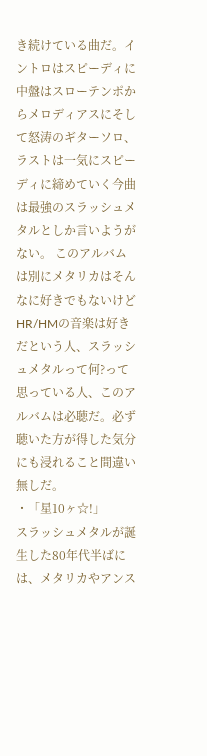き続けている曲だ。イントロはスピーディに中盤はスローテンポからメロディアスにそして怒涛のギターソロ、ラストは一気にスピーディに締めていく今曲は最強のスラッシュメタルとしか言いようがない。 このアルバムは別にメタリカはそんなに好きでもないけどHR/HMの音楽は好きだという人、スラッシュメタルって何?って思っている人、このアルバムは必聴だ。必ず聴いた方が得した気分にも浸れること間違い無しだ。
・「星10ヶ☆!」
スラッシュメタルが誕生した80年代半ばには、メタリカやアンス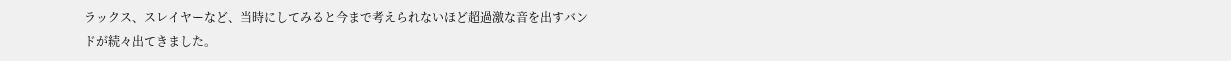ラックス、スレイヤーなど、当時にしてみると今まで考えられないほど超過激な音を出すバンドが続々出てきました。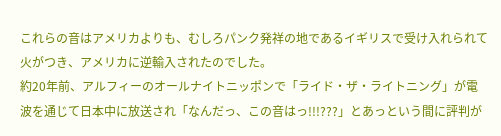これらの音はアメリカよりも、むしろパンク発祥の地であるイギリスで受け入れられて火がつき、アメリカに逆輸入されたのでした。
約20年前、アルフィーのオールナイトニッポンで「ライド・ザ・ライトニング」が電波を通じて日本中に放送され「なんだっ、この音はっ!!!???」とあっという間に評判が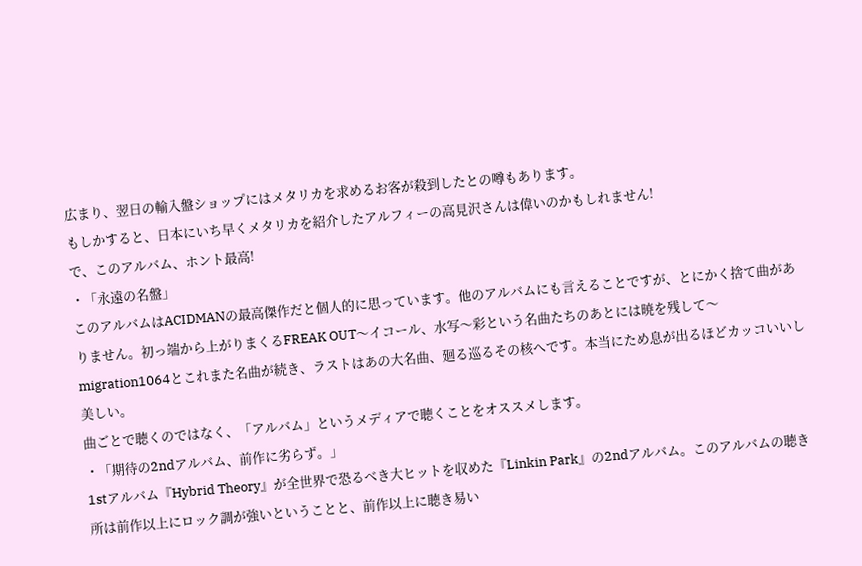広まり、翌日の輸入盤ショップにはメタリカを求めるお客が殺到したとの噂もあります。
もしかすると、日本にいち早くメタリカを紹介したアルフィーの高見沢さんは偉いのかもしれません!
で、このアルバム、ホント最高!
・「永遠の名盤」
このアルバムはACIDMANの最高傑作だと個人的に思っています。他のアルバムにも言えることですが、とにかく捨て曲がありません。初っ端から上がりまくるFREAK OUT〜イコール、水写〜彩という名曲たちのあとには暁を残して〜migration1064とこれまた名曲が続き、ラストはあの大名曲、廻る巡るその核へです。本当にため息が出るほどカッコいいし美しい。
曲ごとで聴くのではなく、「アルバム」というメディアで聴くことをオススメします。
・「期待の2ndアルバム、前作に劣らず。」
1stアルバム『Hybrid Theory』が全世界で恐るべき大ヒットを収めた『Linkin Park』の2ndアルバム。このアルバムの聴き所は前作以上にロック調が強いということと、前作以上に聴き易い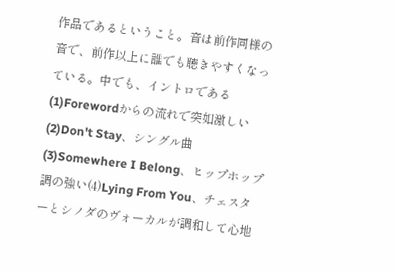作品であるということ。音は前作同様の音で、前作以上に誰でも聴きやすくなっている。中でも、イントロである(1)Forewordからの流れで突如激しい(2)Don't Stay、シングル曲(3)Somewhere I Belong、ヒップホップ調の強い(4)Lying From You、チェスターとシノダのヴォーカルが調和して心地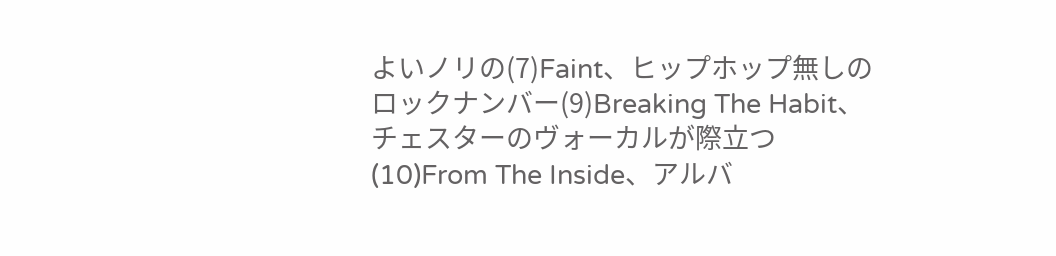よいノリの(7)Faint、ヒップホップ無しのロックナンバー(9)Breaking The Habit、チェスターのヴォーカルが際立つ(10)From The Inside、アルバ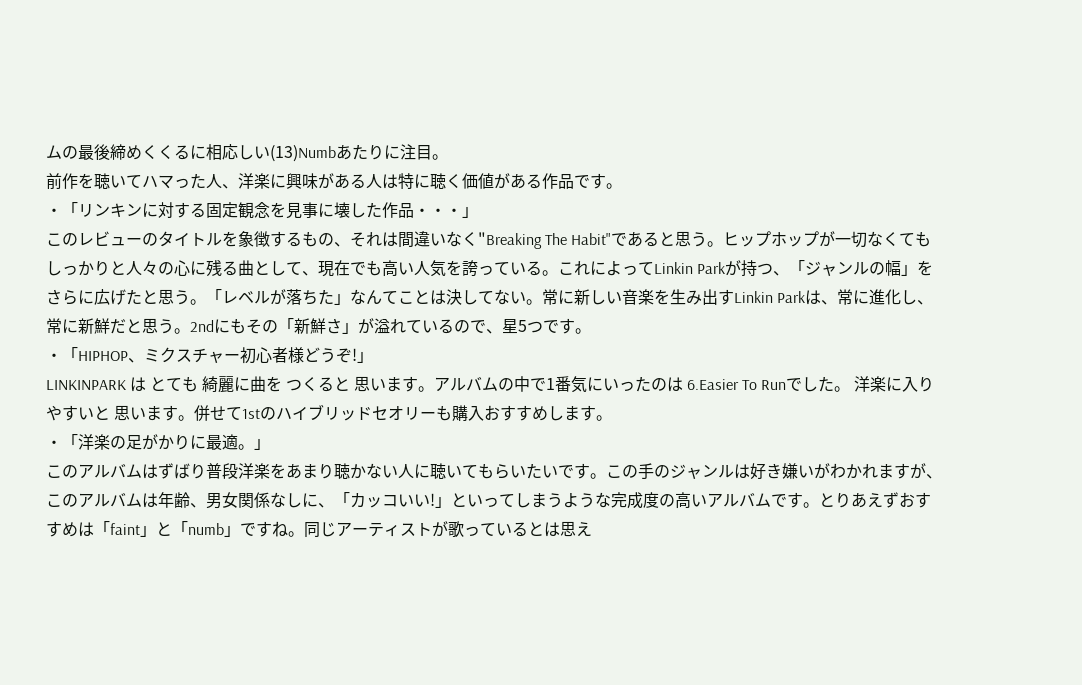ムの最後締めくくるに相応しい(13)Numbあたりに注目。
前作を聴いてハマった人、洋楽に興味がある人は特に聴く価値がある作品です。
・「リンキンに対する固定観念を見事に壊した作品・・・」
このレビューのタイトルを象徴するもの、それは間違いなく"Breaking The Habit"であると思う。ヒップホップが一切なくてもしっかりと人々の心に残る曲として、現在でも高い人気を誇っている。これによってLinkin Parkが持つ、「ジャンルの幅」をさらに広げたと思う。「レベルが落ちた」なんてことは決してない。常に新しい音楽を生み出すLinkin Parkは、常に進化し、常に新鮮だと思う。2ndにもその「新鮮さ」が溢れているので、星5つです。
・「HIPHOP、ミクスチャー初心者様どうぞ!」
LINKINPARK は とても 綺麗に曲を つくると 思います。アルバムの中で1番気にいったのは 6.Easier To Runでした。 洋楽に入りやすいと 思います。併せて1stのハイブリッドセオリーも購入おすすめします。
・「洋楽の足がかりに最適。」
このアルバムはずばり普段洋楽をあまり聴かない人に聴いてもらいたいです。この手のジャンルは好き嫌いがわかれますが、このアルバムは年齢、男女関係なしに、「カッコいい!」といってしまうような完成度の高いアルバムです。とりあえずおすすめは「faint」と「numb」ですね。同じアーティストが歌っているとは思え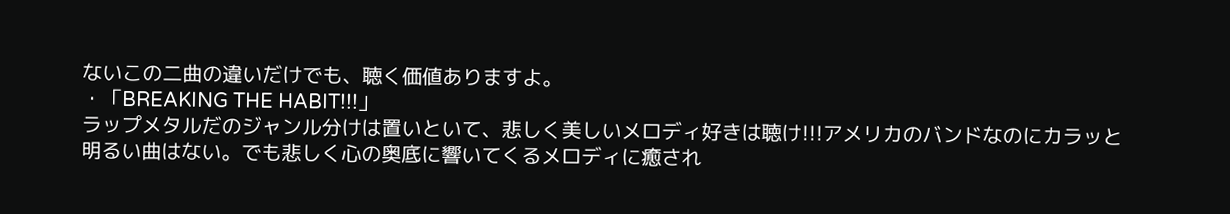ないこの二曲の違いだけでも、聴く価値ありますよ。
・「BREAKING THE HABIT!!!」
ラップメタルだのジャンル分けは置いといて、悲しく美しいメロディ好きは聴け!!!アメリカのバンドなのにカラッと明るい曲はない。でも悲しく心の奥底に響いてくるメロディに癒され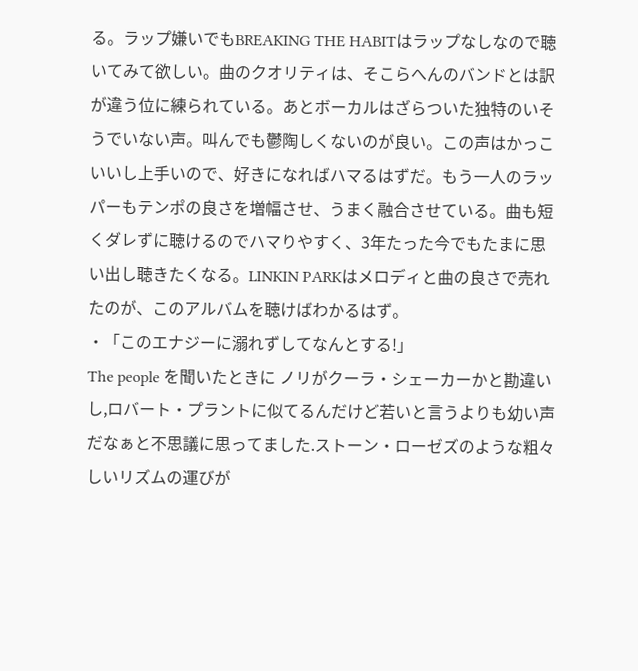る。ラップ嫌いでもBREAKING THE HABITはラップなしなので聴いてみて欲しい。曲のクオリティは、そこらへんのバンドとは訳が違う位に練られている。あとボーカルはざらついた独特のいそうでいない声。叫んでも鬱陶しくないのが良い。この声はかっこいいし上手いので、好きになればハマるはずだ。もう一人のラッパーもテンポの良さを増幅させ、うまく融合させている。曲も短くダレずに聴けるのでハマりやすく、3年たった今でもたまに思い出し聴きたくなる。LINKIN PARKはメロディと曲の良さで売れたのが、このアルバムを聴けばわかるはず。
・「このエナジーに溺れずしてなんとする!」
The people を聞いたときに ノリがクーラ・シェーカーかと勘違いし,ロバート・プラントに似てるんだけど若いと言うよりも幼い声だなぁと不思議に思ってました.ストーン・ローゼズのような粗々しいリズムの運びが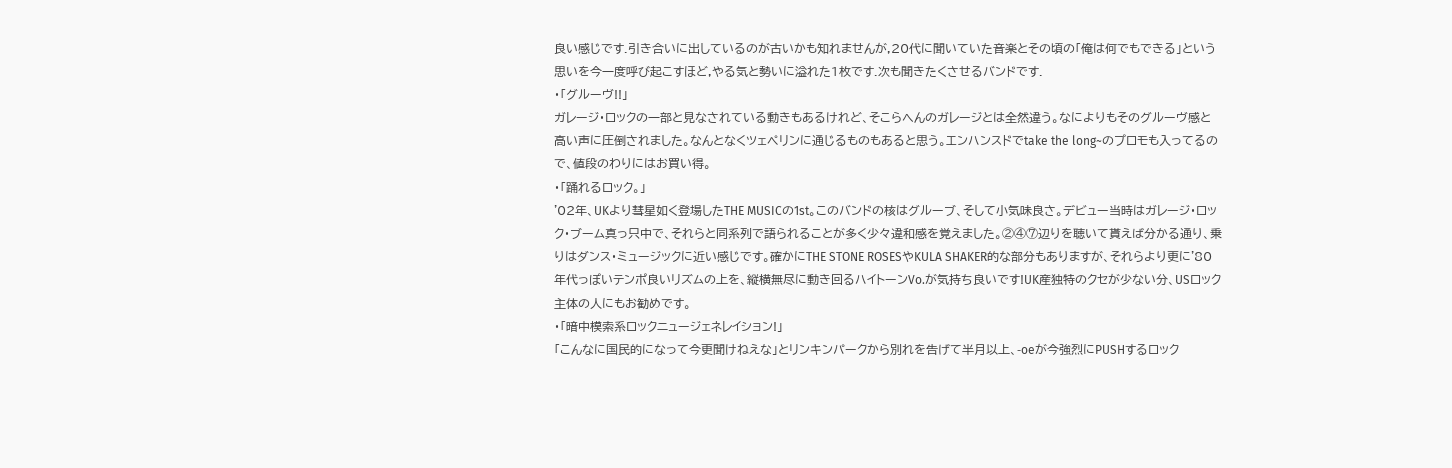良い感じです.引き合いに出しているのが古いかも知れませんが,20代に聞いていた音楽とその頃の「俺は何でもできる」という思いを今一度呼び起こすほど,やる気と勢いに溢れた1枚です.次も聞きたくさせるバンドです.
・「グルーヴ!!」
ガレージ・ロックの一部と見なされている動きもあるけれど、そこらへんのガレージとは全然違う。なによりもそのグルーヴ感と高い声に圧倒されました。なんとなくツェペリンに通じるものもあると思う。エンハンスドでtake the long~のプロモも入ってるので、値段のわりにはお買い得。
・「踊れるロック。」
'02年、UKより彗星如く登場したTHE MUSICの1st。このバンドの核はグルーブ、そして小気味良さ。デビュー当時はガレージ・ロック・ブーム真っ只中で、それらと同系列で語られることが多く少々違和感を覚えました。②④⑦辺りを聴いて貰えば分かる通り、乗りはダンス・ミュージックに近い感じです。確かにTHE STONE ROSESやKULA SHAKER的な部分もありますが、それらより更に'80年代っぽいテンポ良いリズムの上を、縦横無尽に動き回るハイトーンVo.が気持ち良いです!UK産独特のクセが少ない分、USロック主体の人にもお勧めです。
・「暗中模索系ロックニュージェネレイション!」
「こんなに国民的になって今更聞けねえな」とリンキンパークから別れを告げて半月以上、-oeが今強烈にPUSHするロック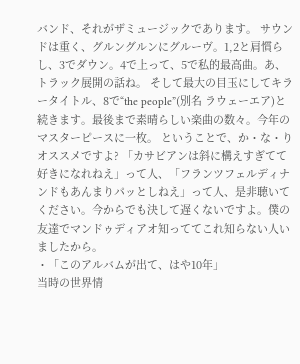バンド、それがザミュージックであります。 サウンドは重く、グルングルンにグルーヴ。1,2と肩慣らし、3でダウン。4で上って、5で私的最高曲。あ、トラック展開の話ね。 そして最大の目玉にしてキラータイトル、8で“the people”(別名 ラウェーエア)と続きます。最後まで素晴らしい楽曲の数々。今年のマスターピースに一枚。 ということで、か・な・り オススメですよ? 「カサビアンは斜に構えすぎてて好きになれねえ」って人、「フランツフェルディナンドもあんまりパッとしねえ」って人、是非聴いてください。今からでも決して遅くないですよ。僕の友達でマンドゥディアオ知っててこれ知らない人いましたから。
・「このアルバムが出て、はや10年」
当時の世界情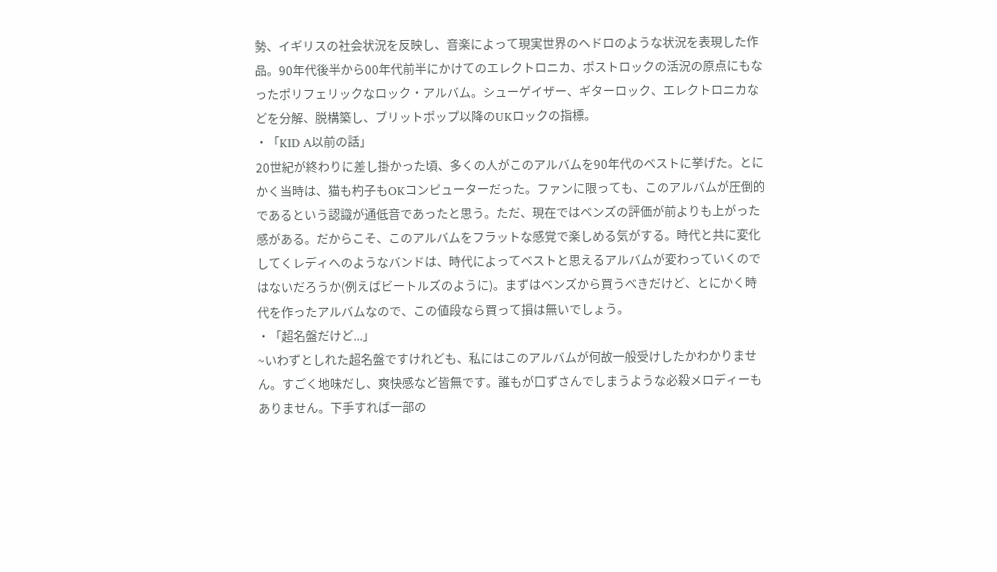勢、イギリスの社会状況を反映し、音楽によって現実世界のヘドロのような状況を表現した作品。90年代後半から00年代前半にかけてのエレクトロニカ、ポストロックの活況の原点にもなったポリフェリックなロック・アルバム。シューゲイザー、ギターロック、エレクトロニカなどを分解、脱構築し、ブリットポップ以降のUKロックの指標。
・「KID A以前の話」
20世紀が終わりに差し掛かった頃、多くの人がこのアルバムを90年代のベストに挙げた。とにかく当時は、猫も杓子もOKコンピューターだった。ファンに限っても、このアルバムが圧倒的であるという認識が通低音であったと思う。ただ、現在ではベンズの評価が前よりも上がった感がある。だからこそ、このアルバムをフラットな感覚で楽しめる気がする。時代と共に変化してくレディへのようなバンドは、時代によってベストと思えるアルバムが変わっていくのではないだろうか(例えばビートルズのように)。まずはベンズから買うべきだけど、とにかく時代を作ったアルバムなので、この値段なら買って損は無いでしょう。
・「超名盤だけど...」
~いわずとしれた超名盤ですけれども、私にはこのアルバムが何故一般受けしたかわかりません。すごく地味だし、爽快感など皆無です。誰もが口ずさんでしまうような必殺メロディーもありません。下手すれば一部の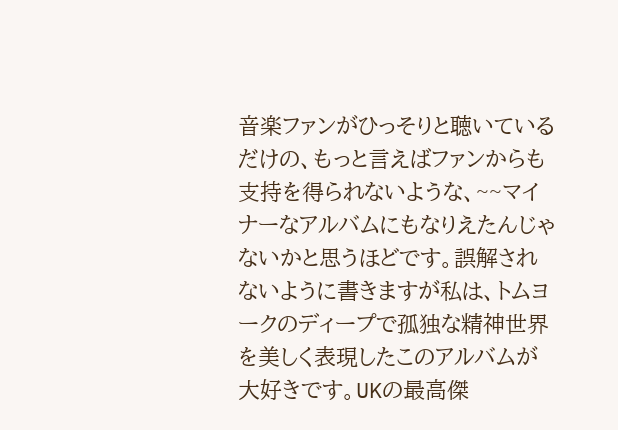音楽ファンがひっそりと聴いているだけの、もっと言えばファンからも支持を得られないような、~~マイナーなアルバムにもなりえたんじゃないかと思うほどです。誤解されないように書きますが私は、トムヨークのディープで孤独な精神世界を美しく表現したこのアルバムが大好きです。UKの最高傑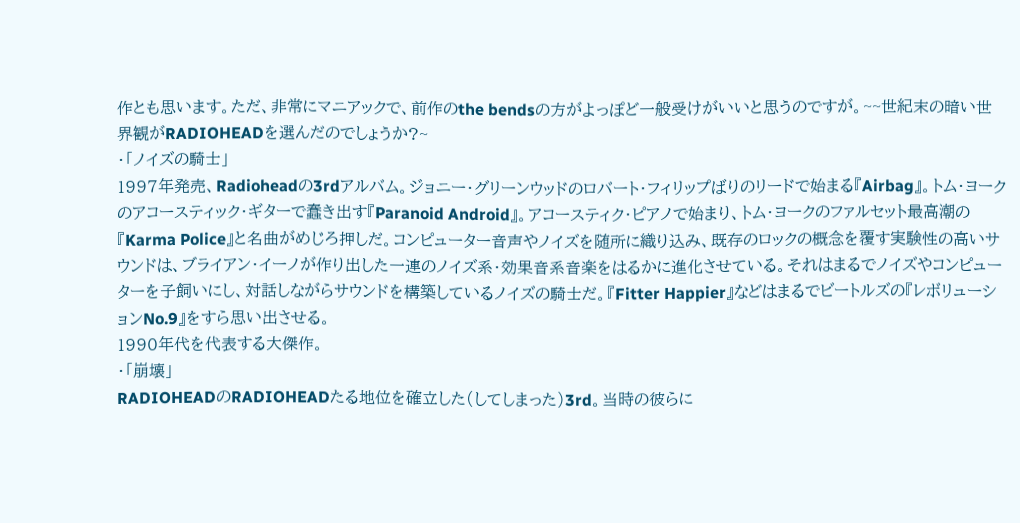作とも思います。ただ、非常にマニアックで、前作のthe bendsの方がよっぽど一般受けがいいと思うのですが。~~世紀末の暗い世界観がRADIOHEADを選んだのでしょうか?~
・「ノイズの騎士」
1997年発売、Radioheadの3rdアルバム。ジョニー・グリーンウッドのロバート・フィリップばりのリードで始まる『Airbag』。トム・ヨークのアコースティック・ギターで蠢き出す『Paranoid Android』。アコースティク・ピアノで始まり、トム・ヨークのファルセット最高潮の『Karma Police』と名曲がめじろ押しだ。コンピューター音声やノイズを随所に織り込み、既存のロックの概念を覆す実験性の高いサウンドは、ブライアン・イーノが作り出した一連のノイズ系・効果音系音楽をはるかに進化させている。それはまるでノイズやコンピューターを子飼いにし、対話しながらサウンドを構築しているノイズの騎士だ。『Fitter Happier』などはまるでビートルズの『レボリューションNo.9』をすら思い出させる。
1990年代を代表する大傑作。
・「崩壊」
RADIOHEADのRADIOHEADたる地位を確立した(してしまった)3rd。当時の彼らに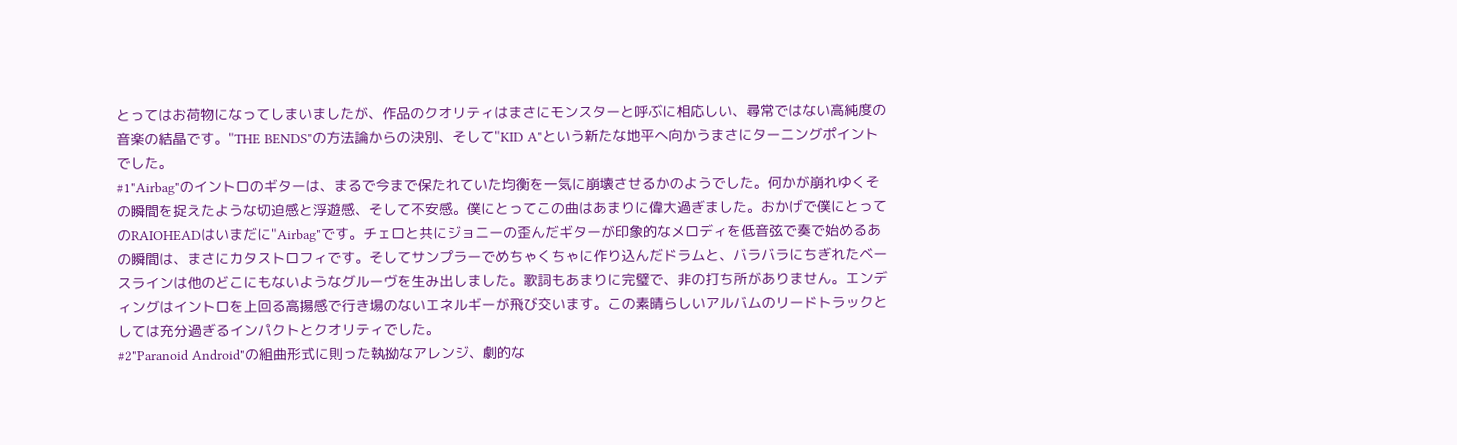とってはお荷物になってしまいましたが、作品のクオリティはまさにモンスターと呼ぶに相応しい、尋常ではない高純度の音楽の結晶です。"THE BENDS"の方法論からの決別、そして"KID A"という新たな地平へ向かうまさにターニングポイントでした。
#1"Airbag"のイントロのギターは、まるで今まで保たれていた均衡を一気に崩壊させるかのようでした。何かが崩れゆくその瞬間を捉えたような切迫感と浮遊感、そして不安感。僕にとってこの曲はあまりに偉大過ぎました。おかげで僕にとってのRAIOHEADはいまだに"Airbag"です。チェロと共にジョニーの歪んだギターが印象的なメロディを低音弦で奏で始めるあの瞬間は、まさにカタストロフィです。そしてサンプラーでめちゃくちゃに作り込んだドラムと、バラバラにちぎれたベースラインは他のどこにもないようなグルーヴを生み出しました。歌詞もあまりに完璧で、非の打ち所がありません。エンディングはイントロを上回る高揚感で行き場のないエネルギーが飛び交います。この素晴らしいアルバムのリードトラックとしては充分過ぎるインパクトとクオリティでした。
#2"Paranoid Android"の組曲形式に則った執拗なアレンジ、劇的な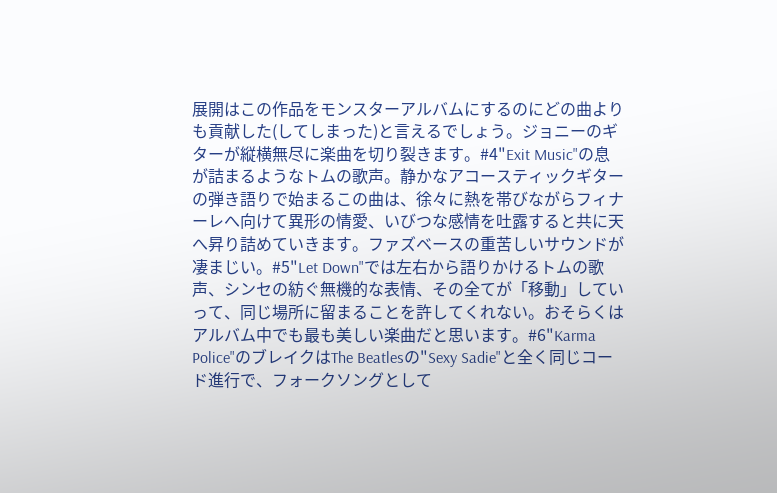展開はこの作品をモンスターアルバムにするのにどの曲よりも貢献した(してしまった)と言えるでしょう。ジョニーのギターが縦横無尽に楽曲を切り裂きます。#4"Exit Music"の息が詰まるようなトムの歌声。静かなアコースティックギターの弾き語りで始まるこの曲は、徐々に熱を帯びながらフィナーレへ向けて異形の情愛、いびつな感情を吐露すると共に天へ昇り詰めていきます。ファズベースの重苦しいサウンドが凄まじい。#5"Let Down"では左右から語りかけるトムの歌声、シンセの紡ぐ無機的な表情、その全てが「移動」していって、同じ場所に留まることを許してくれない。おそらくはアルバム中でも最も美しい楽曲だと思います。#6"Karma Police"のブレイクはThe Beatlesの"Sexy Sadie"と全く同じコード進行で、フォークソングとして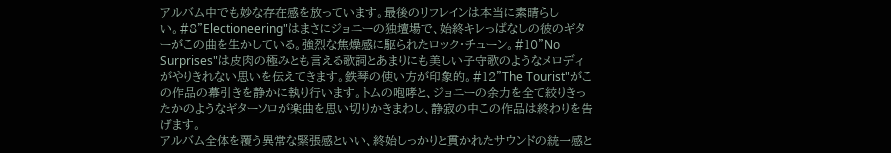アルバム中でも妙な存在感を放っています。最後のリフレインは本当に素晴らしい。#8"Electioneering"はまさにジョニーの独壇場で、始終キレっぱなしの彼のギターがこの曲を生かしている。強烈な焦燥感に駆られたロック・チューン。#10"No Surprises"は皮肉の極みとも言える歌詞とあまりにも美しい子守歌のようなメロディがやりきれない思いを伝えてきます。鉄琴の使い方が印象的。#12"The Tourist"がこの作品の幕引きを静かに執り行います。トムの咆哮と、ジョニーの余力を全て絞りきったかのようなギターソロが楽曲を思い切りかきまわし、静寂の中この作品は終わりを告げます。
アルバム全体を覆う異常な緊張感といい、終始しっかりと貫かれたサウンドの統一感と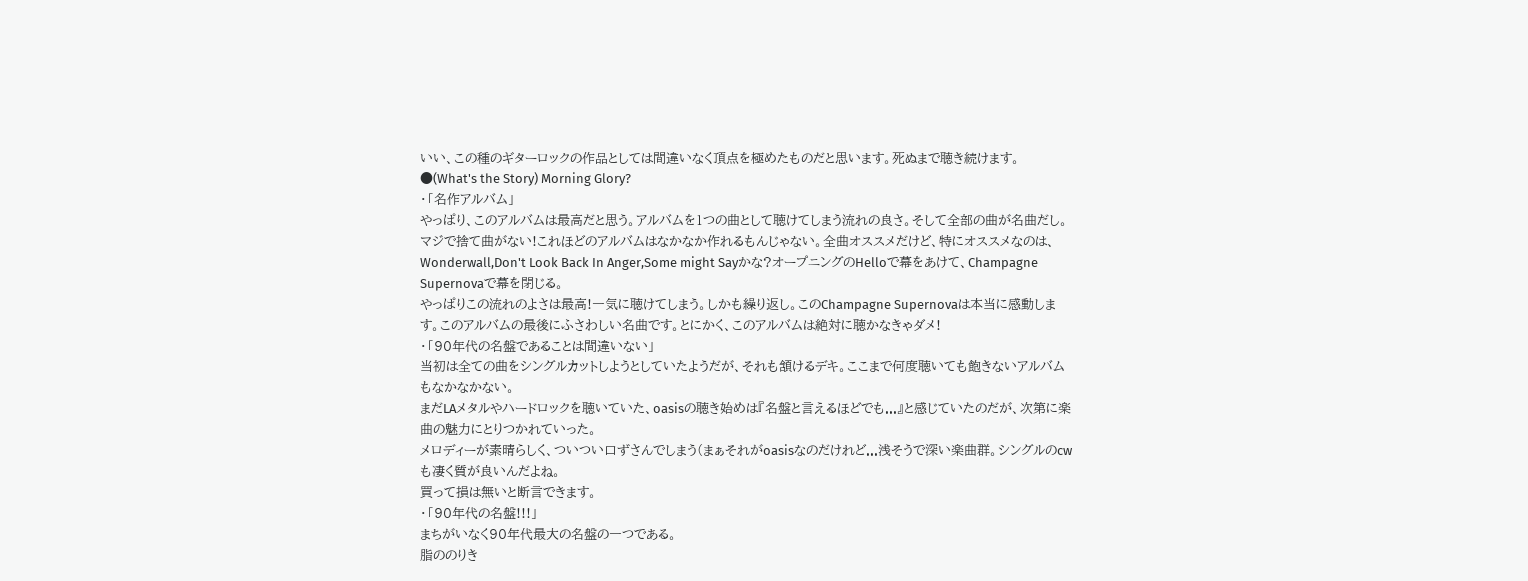いい、この種のギターロックの作品としては間違いなく頂点を極めたものだと思います。死ぬまで聴き続けます。
●(What's the Story) Morning Glory?
・「名作アルバム」
やっぱり、このアルバムは最高だと思う。アルバムを1つの曲として聴けてしまう流れの良さ。そして全部の曲が名曲だし。マジで捨て曲がない!これほどのアルバムはなかなか作れるもんじゃない。全曲オススメだけど、特にオススメなのは、Wonderwall,Don't Look Back In Anger,Some might Sayかな?オープニングのHelloで幕をあけて、Champagne Supernovaで幕を閉じる。
やっぱりこの流れのよさは最高!一気に聴けてしまう。しかも繰り返し。このChampagne Supernovaは本当に感動します。このアルバムの最後にふさわしい名曲です。とにかく、このアルバムは絶対に聴かなきゃダメ!
・「90年代の名盤であることは間違いない」
当初は全ての曲をシングルカットしようとしていたようだが、それも頷けるデキ。ここまで何度聴いても飽きないアルバムもなかなかない。
まだLAメタルやハードロックを聴いていた、oasisの聴き始めは『名盤と言えるほどでも...』と感じていたのだが、次第に楽曲の魅力にとりつかれていった。
メロディーが素晴らしく、ついつい口ずさんでしまう(まぁそれがoasisなのだけれど...浅そうで深い楽曲群。シングルのcwも凄く質が良いんだよね。
買って損は無いと断言できます。
・「90年代の名盤!!!」
まちがいなく90年代最大の名盤の一つである。
脂ののりき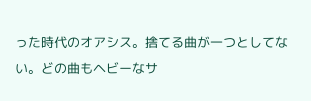った時代のオアシス。捨てる曲が一つとしてない。どの曲もヘビーなサ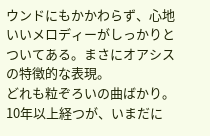ウンドにもかかわらず、心地いいメロディーがしっかりとついてある。まさにオアシスの特徴的な表現。
どれも粒ぞろいの曲ばかり。10年以上経つが、いまだに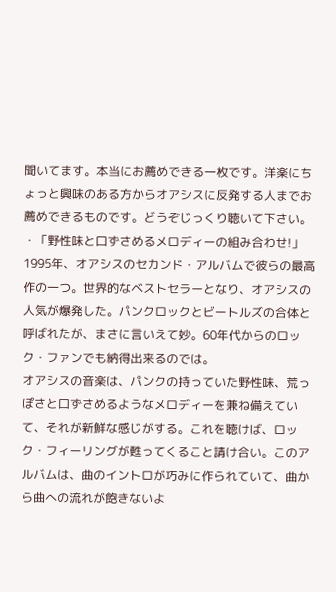聞いてます。本当にお薦めできる一枚です。洋楽にちょっと興味のある方からオアシスに反発する人までお薦めできるものです。どうぞじっくり聴いて下さい。
・「野性味と口ずさめるメロディーの組み合わせ!」
1995年、オアシスのセカンド・アルバムで彼らの最高作の一つ。世界的なベストセラーとなり、オアシスの人気が爆発した。パンクロックとビートルズの合体と呼ばれたが、まさに言いえて妙。60年代からのロック・ファンでも納得出来るのでは。
オアシスの音楽は、パンクの持っていた野性味、荒っぽさと口ずさめるようなメロディーを兼ね備えていて、それが新鮮な感じがする。これを聴けば、ロック・フィーリングが甦ってくること請け合い。このアルバムは、曲のイントロが巧みに作られていて、曲から曲への流れが飽きないよ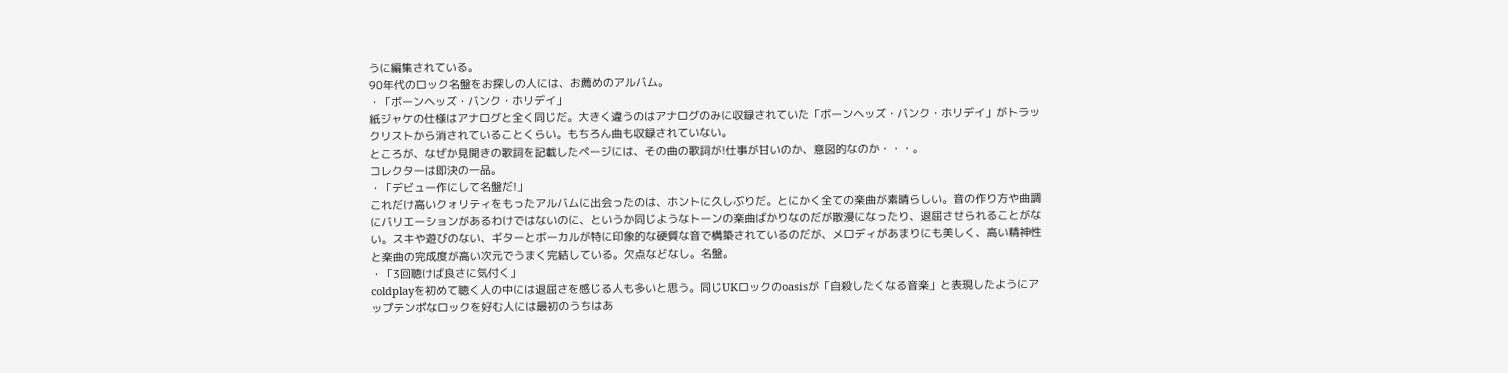うに編集されている。
90年代のロック名盤をお探しの人には、お薦めのアルバム。
・「ボーンヘッズ・バンク・ホリデイ」
紙ジャケの仕様はアナログと全く同じだ。大きく違うのはアナログのみに収録されていた「ボーンヘッズ・バンク・ホリデイ」がトラックリストから消されていることくらい。もちろん曲も収録されていない。
ところが、なぜか見開きの歌詞を記載したページには、その曲の歌詞が!仕事が甘いのか、意図的なのか・・・。
コレクターは即決の一品。
・「デビュー作にして名盤だ!」
これだけ高いクォリティをもったアルバムに出会ったのは、ホントに久しぶりだ。とにかく全ての楽曲が素晴らしい。音の作り方や曲調にバリエーションがあるわけではないのに、というか同じようなトーンの楽曲ばかりなのだが散漫になったり、退屈させられることがない。スキや遊びのない、ギターとボーカルが特に印象的な硬質な音で構築されているのだが、メロディがあまりにも美しく、高い精神性と楽曲の完成度が高い次元でうまく完結している。欠点などなし。名盤。
・「3回聴けば良さに気付く」
coldplayを初めて聴く人の中には退屈さを感じる人も多いと思う。同じUKロックのoasisが「自殺したくなる音楽」と表現したようにアップテンポなロックを好む人には最初のうちはあ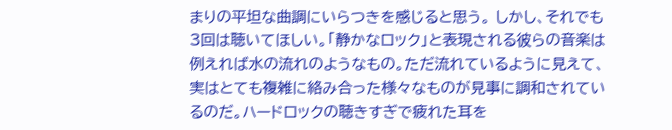まりの平坦な曲調にいらつきを感じると思う。 しかし、それでも3回は聴いてほしい。「静かなロック」と表現される彼らの音楽は例えれば水の流れのようなもの。ただ流れているように見えて、実はとても複雑に絡み合った様々なものが見事に調和されているのだ。ハードロックの聴きすぎで疲れた耳を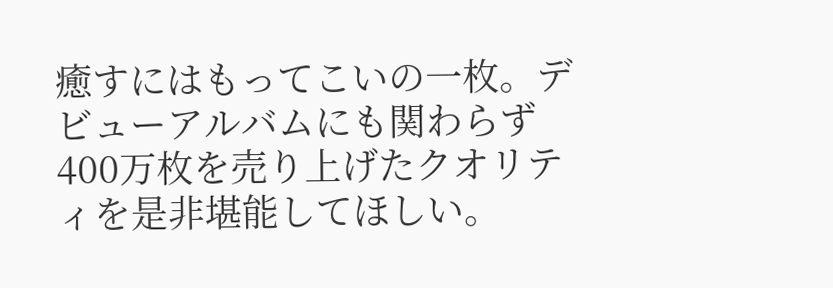癒すにはもってこいの一枚。デビューアルバムにも関わらず400万枚を売り上げたクオリティを是非堪能してほしい。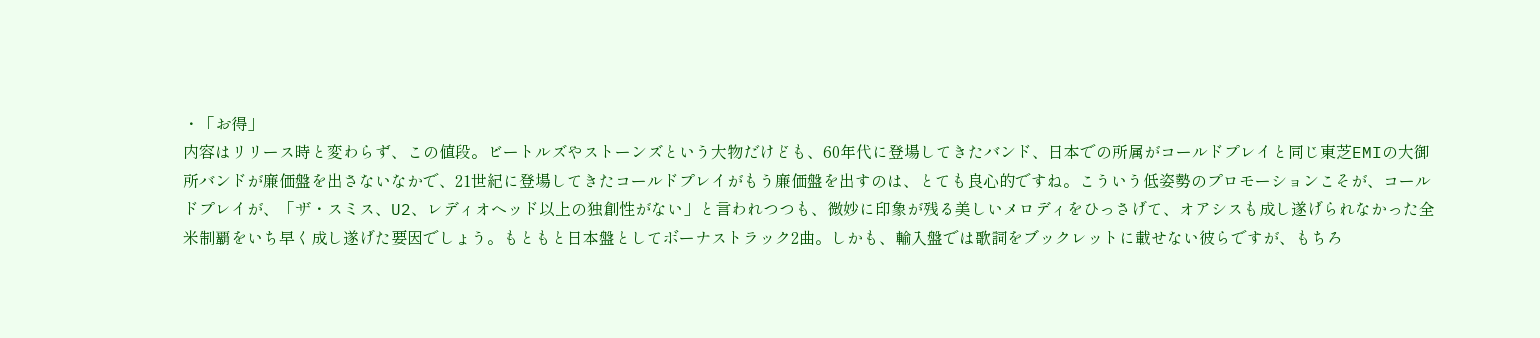・「お得」
内容はリリース時と変わらず、この値段。ビートルズやストーンズという大物だけども、60年代に登場してきたバンド、日本での所属がコールドプレイと同じ東芝EMIの大御所バンドが廉価盤を出さないなかで、21世紀に登場してきたコールドプレイがもう廉価盤を出すのは、とても良心的ですね。こういう低姿勢のプロモーションこそが、コールドプレイが、「ザ・スミス、U2、レディオヘッド以上の独創性がない」と言われつつも、微妙に印象が残る美しいメロディをひっさげて、オアシスも成し遂げられなかった全米制覇をいち早く成し遂げた要因でしょう。もともと日本盤としてボーナストラック2曲。しかも、輸入盤では歌詞をブックレットに載せない彼らですが、もちろ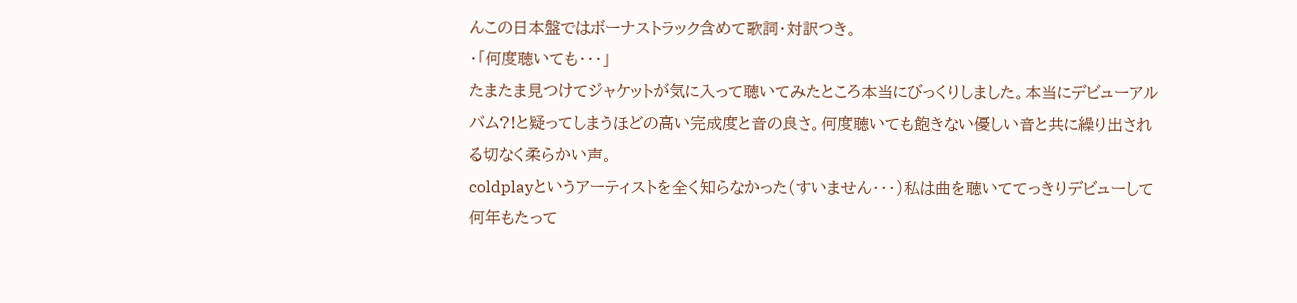んこの日本盤ではボーナストラック含めて歌詞・対訳つき。
・「何度聴いても・・・」
たまたま見つけてジャケットが気に入って聴いてみたところ本当にびっくりしました。本当にデビューアルバム?!と疑ってしまうほどの高い完成度と音の良さ。何度聴いても飽きない優しい音と共に繰り出される切なく柔らかい声。
coldplayというアーティストを全く知らなかった(すいません・・・)私は曲を聴いててっきりデビューして何年もたって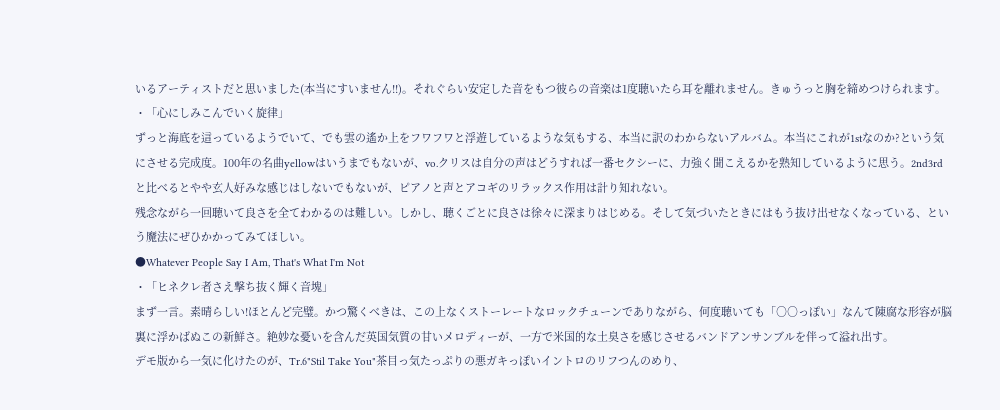いるアーティストだと思いました(本当にすいません!!)。それぐらい安定した音をもつ彼らの音楽は1度聴いたら耳を離れません。きゅうっと胸を締めつけられます。
・「心にしみこんでいく旋律」
ずっと海底を這っているようでいて、でも雲の遙か上をフワフワと浮遊しているような気もする、本当に訳のわからないアルバム。本当にこれが1stなのか?という気にさせる完成度。100年の名曲yellowはいうまでもないが、vo.クリスは自分の声はどうすれば一番セクシーに、力強く聞こえるかを熟知しているように思う。2nd3rdと比べるとやや玄人好みな感じはしないでもないが、ピアノと声とアコギのリラックス作用は計り知れない。
残念ながら一回聴いて良さを全てわかるのは難しい。しかし、聴くごとに良さは徐々に深まりはじめる。そして気づいたときにはもう抜け出せなくなっている、という魔法にぜひかかってみてほしい。
●Whatever People Say I Am, That's What I'm Not
・「ヒネクレ者さえ撃ち抜く輝く音塊」
まず一言。素晴らしい!ほとんど完璧。かつ驚くべきは、この上なくストーレートなロックチューンでありながら、何度聴いても「○○っぽい」なんて陳腐な形容が脳裏に浮かばぬこの新鮮さ。絶妙な憂いを含んだ英国気質の甘いメロディーが、一方で米国的な土臭さを感じさせるバンドアンサンブルを伴って溢れ出す。
デモ版から一気に化けたのが、Tr.6"Stil Take You"茶目っ気たっぷりの悪ガキっぽいイントロのリフつんのめり、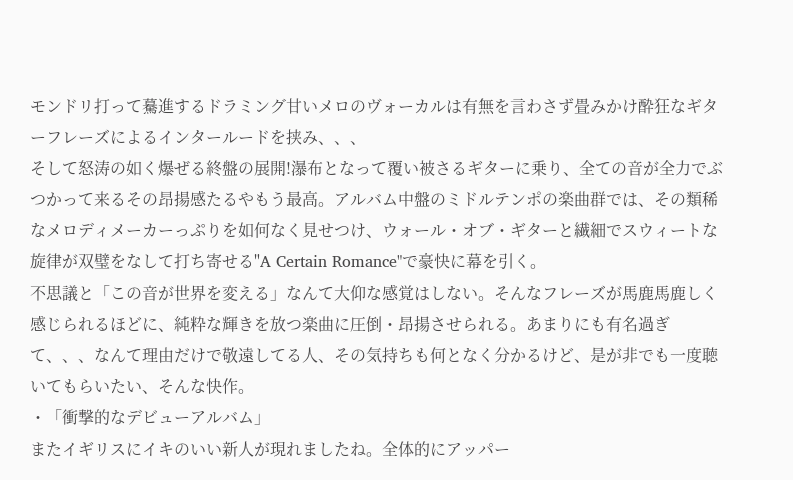モンドリ打って驀進するドラミング甘いメロのヴォーカルは有無を言わさず畳みかけ酔狂なギターフレーズによるインタールードを挟み、、、
そして怒涛の如く爆ぜる終盤の展開!瀑布となって覆い被さるギターに乗り、全ての音が全力でぶつかって来るその昂揚感たるやもう最高。アルバム中盤のミドルテンポの楽曲群では、その類稀なメロディメーカーっぷりを如何なく見せつけ、ウォール・オブ・ギターと繊細でスウィートな旋律が双璧をなして打ち寄せる"A Certain Romance"で豪快に幕を引く。
不思議と「この音が世界を変える」なんて大仰な感覚はしない。そんなフレーズが馬鹿馬鹿しく感じられるほどに、純粋な輝きを放つ楽曲に圧倒・昂揚させられる。あまりにも有名過ぎて、、、なんて理由だけで敬遠してる人、その気持ちも何となく分かるけど、是が非でも一度聴いてもらいたい、そんな快作。
・「衝撃的なデビューアルバム」
またイギリスにイキのいい新人が現れましたね。全体的にアッパー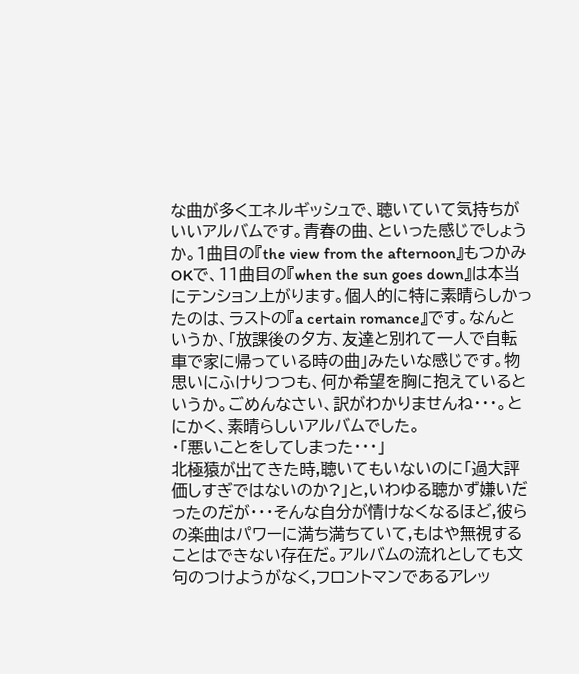な曲が多くエネルギッシュで、聴いていて気持ちがいいアルバムです。青春の曲、といった感じでしょうか。1曲目の『the view from the afternoon』もつかみOKで、11曲目の『when the sun goes down』は本当にテンション上がります。個人的に特に素晴らしかったのは、ラストの『a certain romance』です。なんというか、「放課後の夕方、友達と別れて一人で自転車で家に帰っている時の曲」みたいな感じです。物思いにふけりつつも、何か希望を胸に抱えているというか。ごめんなさい、訳がわかりませんね・・・。とにかく、素晴らしいアルバムでした。
・「悪いことをしてしまった・・・」
北極猿が出てきた時,聴いてもいないのに「過大評価しすぎではないのか?」と,いわゆる聴かず嫌いだったのだが・・・そんな自分が情けなくなるほど,彼らの楽曲はパワーに満ち満ちていて,もはや無視することはできない存在だ。アルバムの流れとしても文句のつけようがなく,フロントマンであるアレッ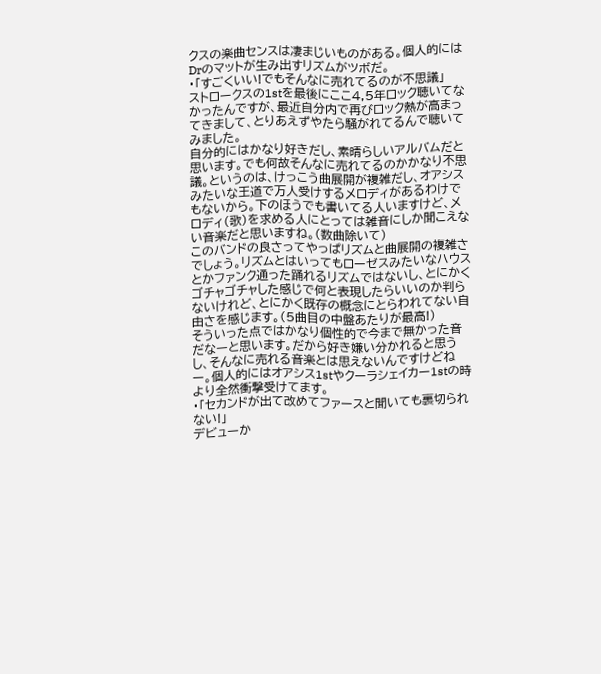クスの楽曲センスは凄まじいものがある。個人的にはDrのマットが生み出すリズムがツボだ。
・「すごくいい!でもそんなに売れてるのが不思議」
ストロークスの1stを最後にここ4,5年ロック聴いてなかったんですが、最近自分内で再びロック熱が高まってきまして、とりあえずやたら騒がれてるんで聴いてみました。
自分的にはかなり好きだし、素晴らしいアルバムだと思います。でも何故そんなに売れてるのかかなり不思議。というのは、けっこう曲展開が複雑だし、オアシスみたいな王道で万人受けするメロディがあるわけでもないから。下のほうでも書いてる人いますけど、メロディ(歌)を求める人にとっては雑音にしか聞こえない音楽だと思いますね。(数曲除いて)
このバンドの良さってやっぱリズムと曲展開の複雑さでしょう。リズムとはいってもローゼスみたいなハウスとかファンク通った踊れるリズムではないし、とにかくゴチャゴチャした感じで何と表現したらいいのか判らないけれど、とにかく既存の概念にとらわれてない自由さを感じます。(5曲目の中盤あたりが最高!)
そういった点ではかなり個性的で今まで無かった音だなーと思います。だから好き嫌い分かれると思うし、そんなに売れる音楽とは思えないんですけどねー。個人的にはオアシス1stやクーラシェイカー1stの時より全然衝撃受けてます。
・「セカンドが出て改めてファースと聞いても裏切られない!」
デビューか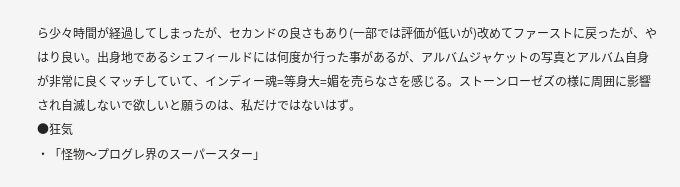ら少々時間が経過してしまったが、セカンドの良さもあり(一部では評価が低いが)改めてファーストに戻ったが、やはり良い。出身地であるシェフィールドには何度か行った事があるが、アルバムジャケットの写真とアルバム自身が非常に良くマッチしていて、インディー魂=等身大=媚を売らなさを感じる。ストーンローゼズの様に周囲に影響され自滅しないで欲しいと願うのは、私だけではないはず。
●狂気
・「怪物〜プログレ界のスーパースター」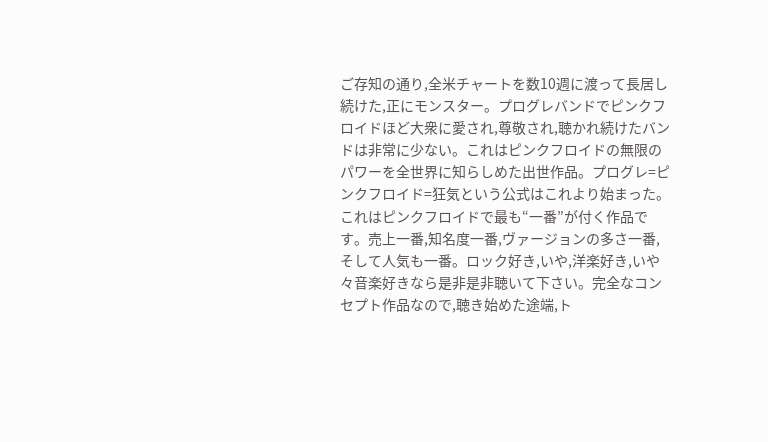ご存知の通り,全米チャートを数10週に渡って長居し続けた,正にモンスター。プログレバンドでピンクフロイドほど大衆に愛され,尊敬され,聴かれ続けたバンドは非常に少ない。これはピンクフロイドの無限のパワーを全世界に知らしめた出世作品。プログレ=ピンクフロイド=狂気という公式はこれより始まった。これはピンクフロイドで最も“一番”が付く作品です。売上一番,知名度一番,ヴァージョンの多さ一番,そして人気も一番。ロック好き,いや,洋楽好き,いや々音楽好きなら是非是非聴いて下さい。完全なコンセプト作品なので,聴き始めた途端,ト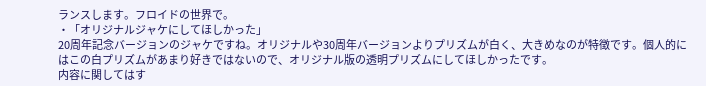ランスします。フロイドの世界で。
・「オリジナルジャケにしてほしかった」
20周年記念バージョンのジャケですね。オリジナルや30周年バージョンよりプリズムが白く、大きめなのが特徴です。個人的にはこの白プリズムがあまり好きではないので、オリジナル版の透明プリズムにしてほしかったです。
内容に関してはす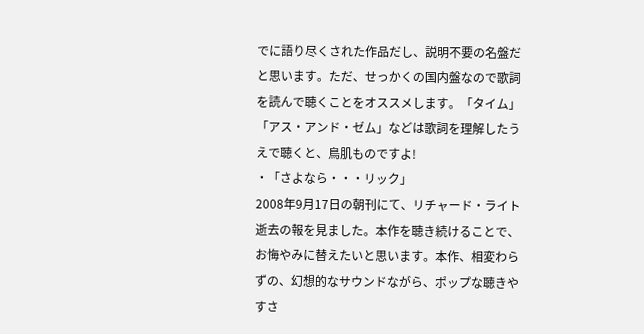でに語り尽くされた作品だし、説明不要の名盤だと思います。ただ、せっかくの国内盤なので歌詞を読んで聴くことをオススメします。「タイム」「アス・アンド・ゼム」などは歌詞を理解したうえで聴くと、鳥肌ものですよ!
・「さよなら・・・リック」
2008年9月17日の朝刊にて、リチャード・ライト逝去の報を見ました。本作を聴き続けることで、お悔やみに替えたいと思います。本作、相変わらずの、幻想的なサウンドながら、ポップな聴きやすさ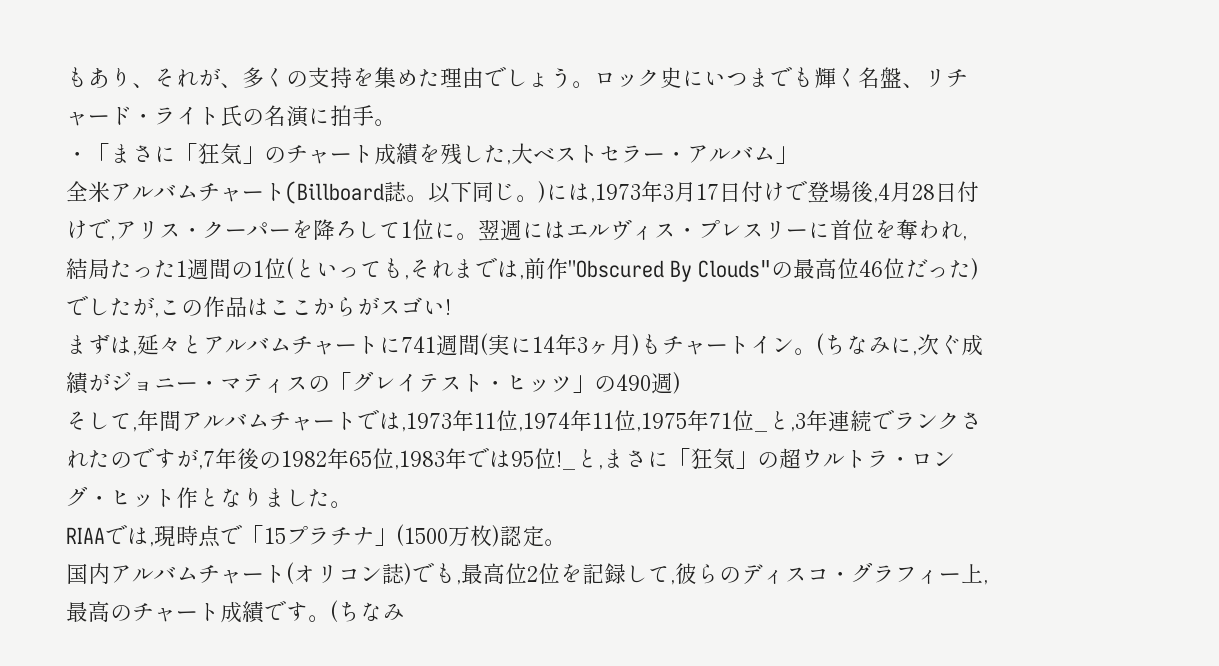もあり、それが、多くの支持を集めた理由でしょう。ロック史にいつまでも輝く名盤、リチャード・ライト氏の名演に拍手。
・「まさに「狂気」のチャート成績を残した,大ベストセラー・アルバム」
全米アルバムチャート(Billboard誌。以下同じ。)には,1973年3月17日付けで登場後,4月28日付けで,アリス・クーパーを降ろして1位に。翌週にはエルヴィス・プレスリーに首位を奪われ,結局たった1週間の1位(といっても,それまでは,前作"Obscured By Clouds"の最高位46位だった)でしたが,この作品はここからがスゴい!
まずは,延々とアルバムチャートに741週間(実に14年3ヶ月)もチャートイン。(ちなみに,次ぐ成績がジョニー・マティスの「グレイテスト・ヒッツ」の490週)
そして,年間アルバムチャートでは,1973年11位,1974年11位,1975年71位_と,3年連続でランクされたのですが,7年後の1982年65位,1983年では95位!_と,まさに「狂気」の超ウルトラ・ロング・ヒット作となりました。
RIAAでは,現時点で「15プラチナ」(1500万枚)認定。
国内アルバムチャート(オリコン誌)でも,最高位2位を記録して,彼らのディスコ・グラフィー上,最高のチャート成績です。(ちなみ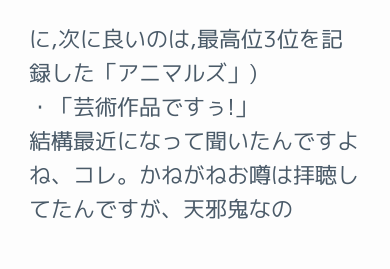に,次に良いのは,最高位3位を記録した「アニマルズ」)
・「芸術作品ですぅ!」
結構最近になって聞いたんですよね、コレ。かねがねお噂は拝聴してたんですが、天邪鬼なの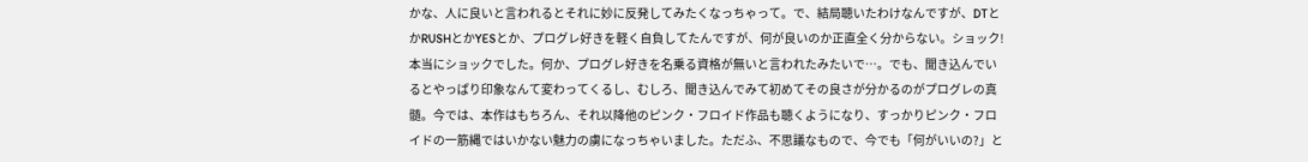かな、人に良いと言われるとそれに妙に反発してみたくなっちゃって。で、結局聴いたわけなんですが、DTとかRUSHとかYESとか、プログレ好きを軽く自負してたんですが、何が良いのか正直全く分からない。ショック!本当にショックでした。何か、プログレ好きを名乗る資格が無いと言われたみたいで…。でも、聞き込んでいるとやっぱり印象なんて変わってくるし、むしろ、聞き込んでみて初めてその良さが分かるのがプログレの真髄。今では、本作はもちろん、それ以降他のピンク・フロイド作品も聴くようになり、すっかりピンク・フロイドの一筋縄ではいかない魅力の虜になっちゃいました。ただふ、不思議なもので、今でも「何がいいの?」と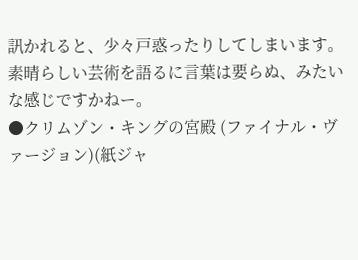訊かれると、少々戸惑ったりしてしまいます。素晴らしい芸術を語るに言葉は要らぬ、みたいな感じですかねー。
●クリムゾン・キングの宮殿 (ファイナル・ヴァージョン)(紙ジャ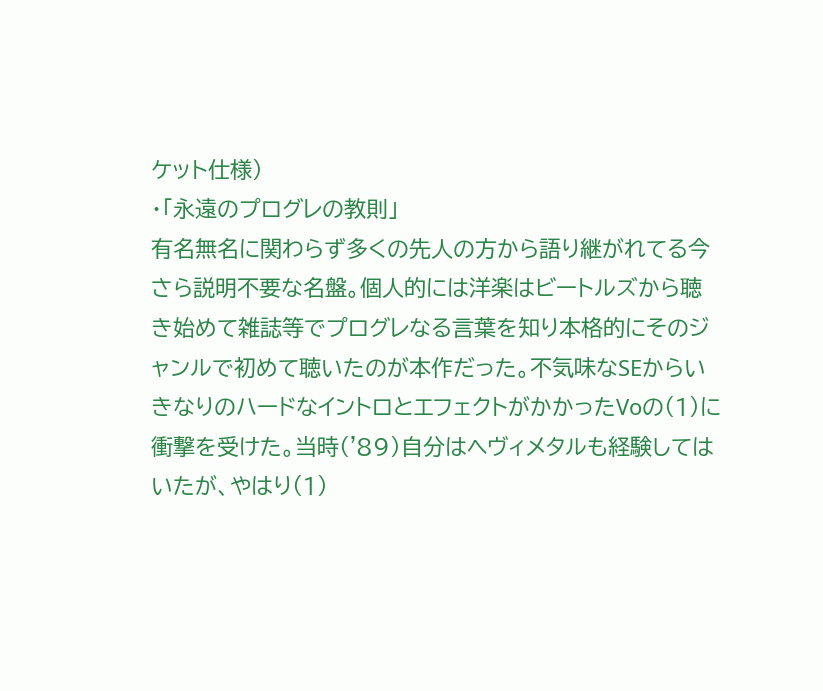ケット仕様)
・「永遠のプログレの教則」
有名無名に関わらず多くの先人の方から語り継がれてる今さら説明不要な名盤。個人的には洋楽はビートルズから聴き始めて雑誌等でプログレなる言葉を知り本格的にそのジャンルで初めて聴いたのが本作だった。不気味なSEからいきなりのハードなイントロとエフェクトがかかったVoの(1)に衝撃を受けた。当時('89)自分はヘヴィメタルも経験してはいたが、やはり(1)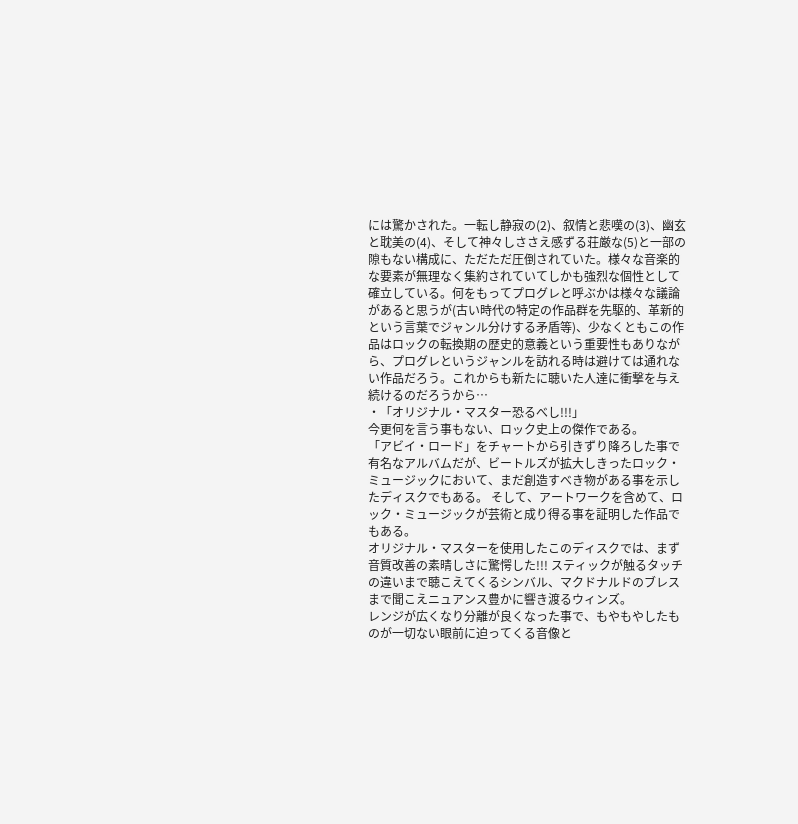には驚かされた。一転し静寂の(2)、叙情と悲嘆の(3)、幽玄と耽美の(4)、そして神々しささえ感ずる荘厳な(5)と一部の隙もない構成に、ただただ圧倒されていた。様々な音楽的な要素が無理なく集約されていてしかも強烈な個性として確立している。何をもってプログレと呼ぶかは様々な議論があると思うが(古い時代の特定の作品群を先駆的、革新的という言葉でジャンル分けする矛盾等)、少なくともこの作品はロックの転換期の歴史的意義という重要性もありながら、プログレというジャンルを訪れる時は避けては通れない作品だろう。これからも新たに聴いた人達に衝撃を与え続けるのだろうから…
・「オリジナル・マスター恐るべし!!!」
今更何を言う事もない、ロック史上の傑作である。
「アビイ・ロード」をチャートから引きずり降ろした事で有名なアルバムだが、ビートルズが拡大しきったロック・ミュージックにおいて、まだ創造すべき物がある事を示したディスクでもある。 そして、アートワークを含めて、ロック・ミュージックが芸術と成り得る事を証明した作品でもある。
オリジナル・マスターを使用したこのディスクでは、まず音質改善の素晴しさに驚愕した!!! スティックが触るタッチの違いまで聴こえてくるシンバル、マクドナルドのブレスまで聞こえニュアンス豊かに響き渡るウィンズ。
レンジが広くなり分離が良くなった事で、もやもやしたものが一切ない眼前に迫ってくる音像と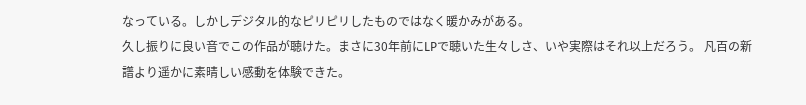なっている。しかしデジタル的なピリピリしたものではなく暖かみがある。
久し振りに良い音でこの作品が聴けた。まさに30年前にLPで聴いた生々しさ、いや実際はそれ以上だろう。 凡百の新譜より遥かに素晴しい感動を体験できた。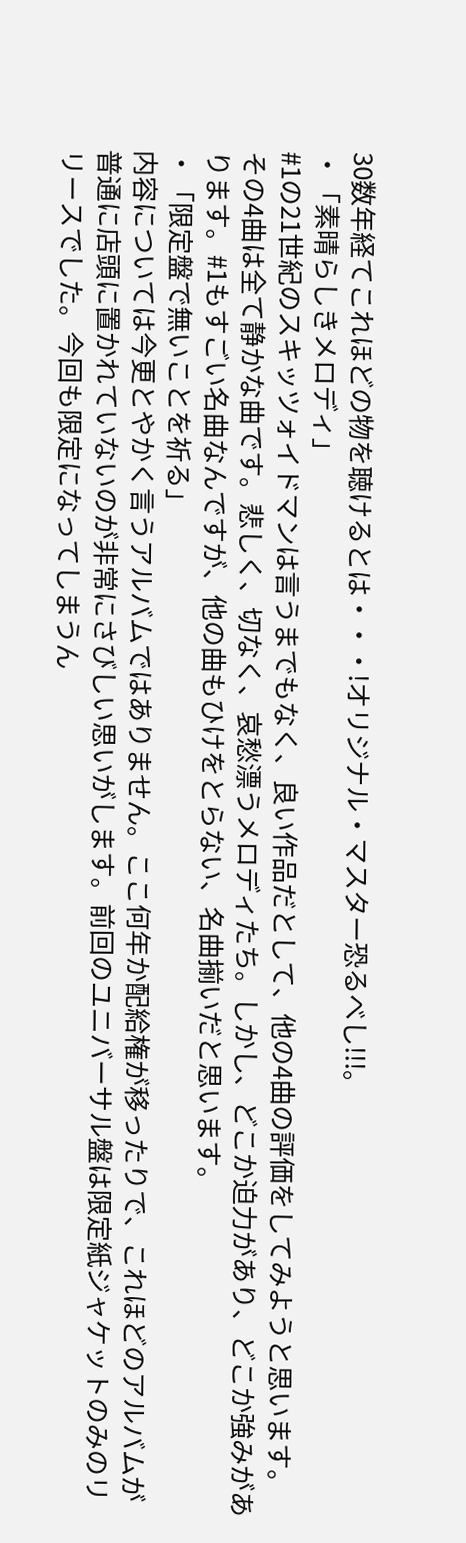30数年経てこれほどの物を聴けるとは・・・!オリジナル・マスター恐るべし!!!。
・「素晴らしきメロディ」
#1の21世紀のスキッツォイドマンは言うまでもなく、良い作品だとして、他の4曲の評価をしてみようと思います。その4曲は全て静かな曲です。悲しく、切なく、哀愁漂うメロディたち。しかし、どこか迫力があり、どこか強みがあります。#1もすごい名曲なんですが、他の曲もひけをとらない、名曲揃いだと思います。
・「限定盤で無いことを祈る」
内容については今更とやかく言うアルバムではありません。ここ何年か配給権が移ったりで、これほどのアルバムが普通に店頭に置かれていないのが非常にさびしい思いがします。前回のユニバーサル盤は限定紙ジャケットのみのリリースでした。今回も限定になってしまうん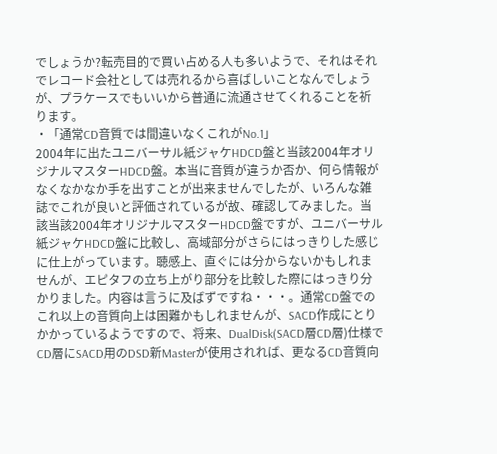でしょうか?転売目的で買い占める人も多いようで、それはそれでレコード会社としては売れるから喜ばしいことなんでしょうが、プラケースでもいいから普通に流通させてくれることを祈ります。
・「通常CD音質では間違いなくこれがNo.1」
2004年に出たユニバーサル紙ジャケHDCD盤と当該2004年オリジナルマスターHDCD盤。本当に音質が違うか否か、何ら情報がなくなかなか手を出すことが出来ませんでしたが、いろんな雑誌でこれが良いと評価されているが故、確認してみました。当該当該2004年オリジナルマスターHDCD盤ですが、ユニバーサル紙ジャケHDCD盤に比較し、高域部分がさらにはっきりした感じに仕上がっています。聴感上、直ぐには分からないかもしれませんが、エピタフの立ち上がり部分を比較した際にはっきり分かりました。内容は言うに及ばずですね・・・。通常CD盤でのこれ以上の音質向上は困難かもしれませんが、SACD作成にとりかかっているようですので、将来、DualDisk(SACD層CD層)仕様でCD層にSACD用のDSD新Masterが使用されれば、更なるCD音質向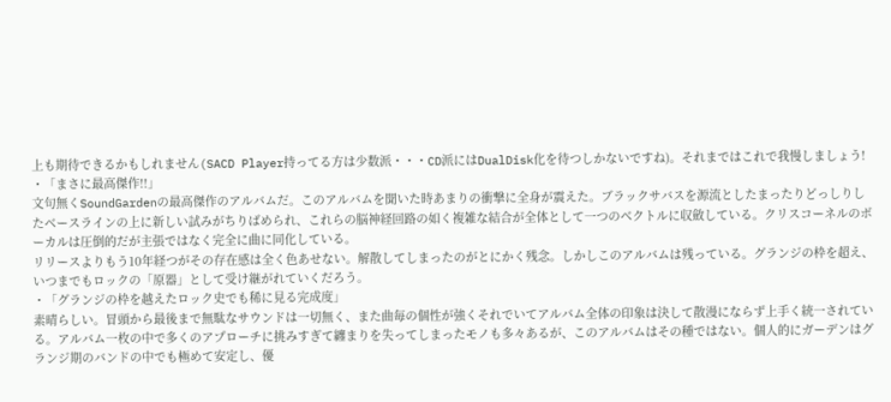上も期待できるかもしれません(SACD Player持ってる方は少数派・・・CD派にはDualDisk化を待つしかないですね)。それまではこれで我慢しましょう!
・「まさに最高傑作!!」
文句無くSoundGardenの最高傑作のアルバムだ。このアルバムを聞いた時あまりの衝撃に全身が震えた。ブラックサバスを源流としたまったりどっしりしたベースラインの上に新しい試みがちりばめられ、これらの脳神経回路の如く複雑な結合が全体として一つのベクトルに収斂している。クリスコーネルのボーカルは圧倒的だが主張ではなく完全に曲に同化している。
リリースよりもう10年経つがその存在感は全く色あせない。解散してしまったのがとにかく残念。しかしこのアルバムは残っている。グランジの枠を超え、いつまでもロックの「原器」として受け継がれていくだろう。
・「グランジの枠を越えたロック史でも稀に見る完成度」
素晴らしい。冒頭から最後まで無駄なサウンドは一切無く、また曲毎の個性が強くそれでいてアルバム全体の印象は決して散漫にならず上手く統一されている。アルバム一枚の中で多くのアプローチに挑みすぎて纏まりを失ってしまったモノも多々あるが、このアルバムはその種ではない。個人的にガーデンはグランジ期のバンドの中でも極めて安定し、優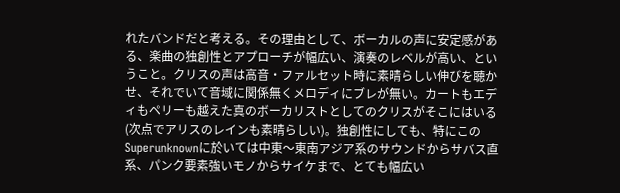れたバンドだと考える。その理由として、ボーカルの声に安定感がある、楽曲の独創性とアプローチが幅広い、演奏のレベルが高い、ということ。クリスの声は高音・ファルセット時に素晴らしい伸びを聴かせ、それでいて音域に関係無くメロディにブレが無い。カートもエディもペリーも越えた真のボーカリストとしてのクリスがそこにはいる(次点でアリスのレインも素晴らしい)。独創性にしても、特にこのSuperunknownに於いては中東〜東南アジア系のサウンドからサバス直系、パンク要素強いモノからサイケまで、とても幅広い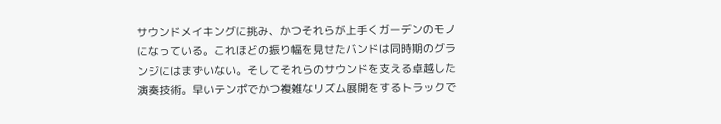サウンドメイキングに挑み、かつそれらが上手くガーデンのモノになっている。これほどの振り幅を見せたバンドは同時期のグランジにはまずいない。そしてそれらのサウンドを支える卓越した演奏技術。早いテンポでかつ複雑なリズム展開をするトラックで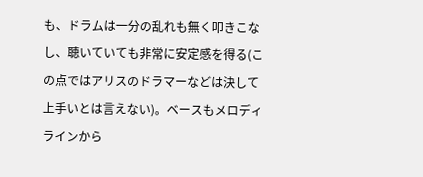も、ドラムは一分の乱れも無く叩きこなし、聴いていても非常に安定感を得る(この点ではアリスのドラマーなどは決して上手いとは言えない)。ベースもメロディラインから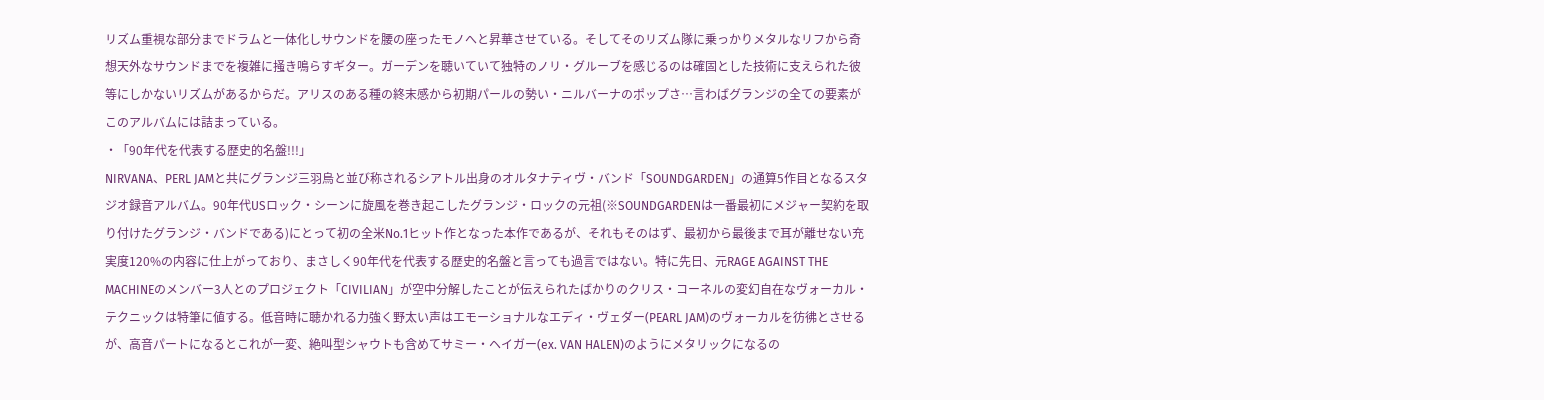リズム重視な部分までドラムと一体化しサウンドを腰の座ったモノへと昇華させている。そしてそのリズム隊に乗っかりメタルなリフから奇想天外なサウンドまでを複雑に掻き鳴らすギター。ガーデンを聴いていて独特のノリ・グルーブを感じるのは確固とした技術に支えられた彼等にしかないリズムがあるからだ。アリスのある種の終末感から初期パールの勢い・ニルバーナのポップさ…言わばグランジの全ての要素がこのアルバムには詰まっている。
・「90年代を代表する歴史的名盤!!!」
NIRVANA、PERL JAMと共にグランジ三羽烏と並び称されるシアトル出身のオルタナティヴ・バンド「SOUNDGARDEN」の通算5作目となるスタジオ録音アルバム。90年代USロック・シーンに旋風を巻き起こしたグランジ・ロックの元祖(※SOUNDGARDENは一番最初にメジャー契約を取り付けたグランジ・バンドである)にとって初の全米No.1ヒット作となった本作であるが、それもそのはず、最初から最後まで耳が離せない充実度120%の内容に仕上がっており、まさしく90年代を代表する歴史的名盤と言っても過言ではない。特に先日、元RAGE AGAINST THE MACHINEのメンバー3人とのプロジェクト「CIVILIAN」が空中分解したことが伝えられたばかりのクリス・コーネルの変幻自在なヴォーカル・テクニックは特筆に値する。低音時に聴かれる力強く野太い声はエモーショナルなエディ・ヴェダー(PEARL JAM)のヴォーカルを彷彿とさせるが、高音パートになるとこれが一変、絶叫型シャウトも含めてサミー・ヘイガー(ex. VAN HALEN)のようにメタリックになるの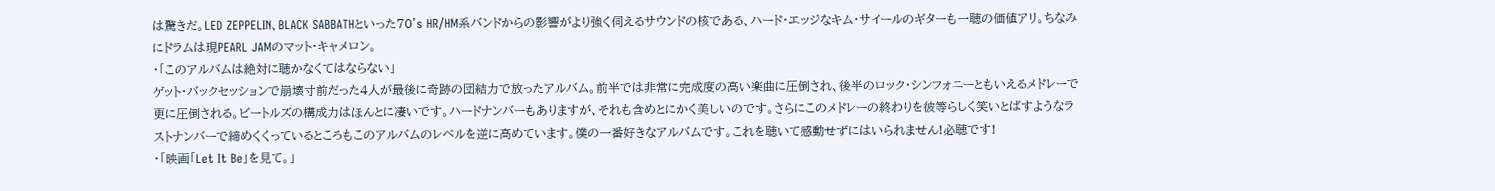は驚きだ。LED ZEPPELIN、BLACK SABBATHといった70's HR/HM系バンドからの影響がより強く伺えるサウンドの核である、ハード・エッジなキム・サイールのギターも一聴の価値アリ。ちなみにドラムは現PEARL JAMのマット・キャメロン。
・「このアルバムは絶対に聴かなくてはならない」
ゲット・バックセッションで崩壊寸前だった4人が最後に奇跡の団結力で放ったアルバム。前半では非常に完成度の高い楽曲に圧倒され、後半のロック・シンフォニーともいえるメドレーで更に圧倒される。ビートルズの構成力はほんとに凄いです。ハードナンバーもありますが、それも含めとにかく美しいのです。さらにこのメドレーの終わりを彼等らしく笑いとばすようなラストナンバーで締めくくっているところもこのアルバムのレベルを逆に高めています。僕の一番好きなアルバムです。これを聴いて感動せずにはいられません!必聴です!
・「映画「Let It Be」を見て。」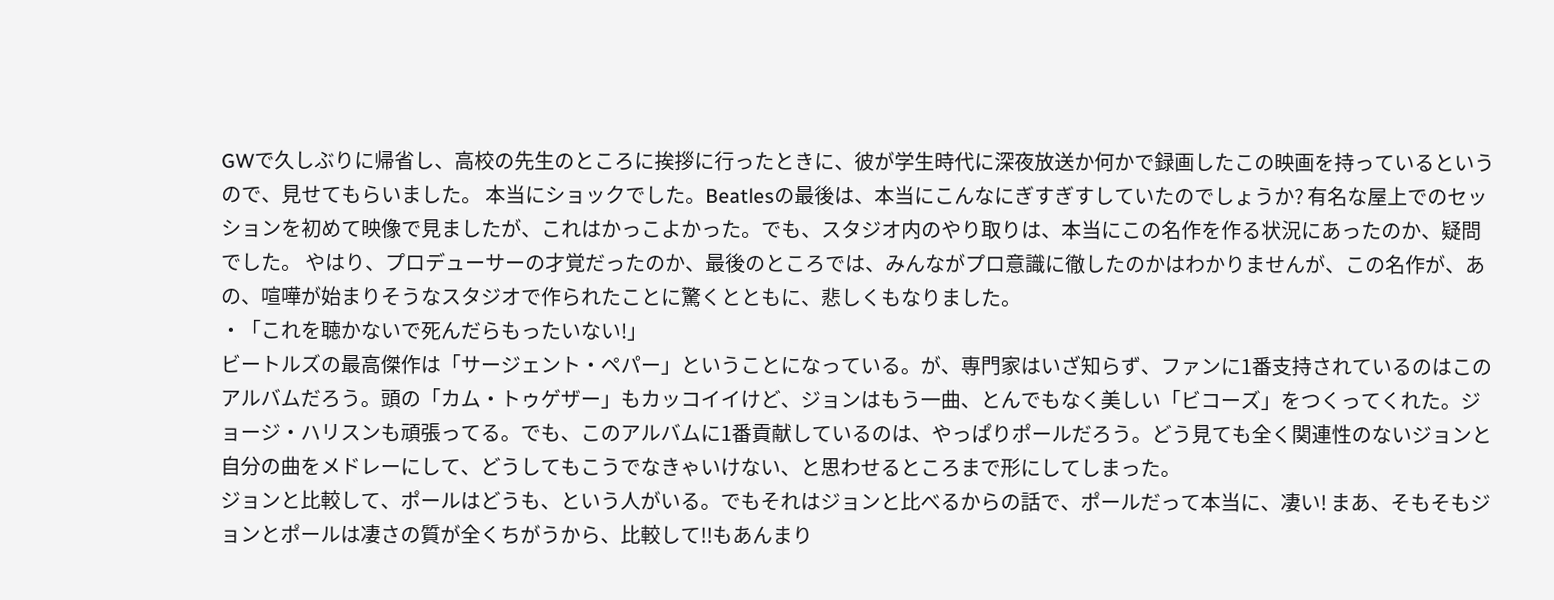GWで久しぶりに帰省し、高校の先生のところに挨拶に行ったときに、彼が学生時代に深夜放送か何かで録画したこの映画を持っているというので、見せてもらいました。 本当にショックでした。Beatlesの最後は、本当にこんなにぎすぎすしていたのでしょうか? 有名な屋上でのセッションを初めて映像で見ましたが、これはかっこよかった。でも、スタジオ内のやり取りは、本当にこの名作を作る状況にあったのか、疑問でした。 やはり、プロデューサーの才覚だったのか、最後のところでは、みんながプロ意識に徹したのかはわかりませんが、この名作が、あの、喧嘩が始まりそうなスタジオで作られたことに驚くとともに、悲しくもなりました。
・「これを聴かないで死んだらもったいない!」
ビートルズの最高傑作は「サージェント・ペパー」ということになっている。が、専門家はいざ知らず、ファンに1番支持されているのはこのアルバムだろう。頭の「カム・トゥゲザー」もカッコイイけど、ジョンはもう一曲、とんでもなく美しい「ビコーズ」をつくってくれた。ジョージ・ハリスンも頑張ってる。でも、このアルバムに1番貢献しているのは、やっぱりポールだろう。どう見ても全く関連性のないジョンと自分の曲をメドレーにして、どうしてもこうでなきゃいけない、と思わせるところまで形にしてしまった。
ジョンと比較して、ポールはどうも、という人がいる。でもそれはジョンと比べるからの話で、ポールだって本当に、凄い! まあ、そもそもジョンとポールは凄さの質が全くちがうから、比較して!!もあんまり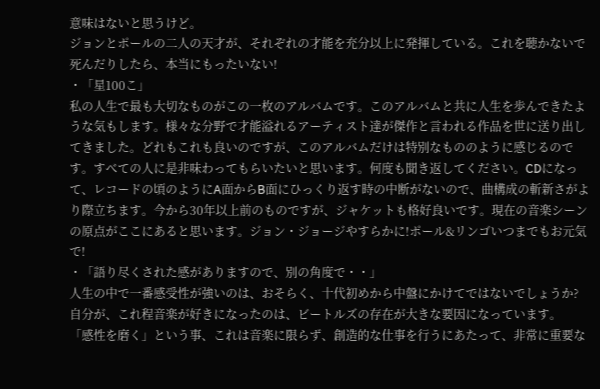意味はないと思うけど。
ジョンとポールの二人の天才が、それぞれの才能を充分以上に発揮している。これを聴かないで死んだりしたら、本当にもったいない!
・「星100こ」
私の人生で最も大切なものがこの一枚のアルバムです。このアルバムと共に人生を歩んできたような気もします。様々な分野で才能溢れるアーティスト達が傑作と言われる作品を世に送り出してきました。どれもこれも良いのですが、このアルバムだけは特別なもののように感じるのです。すべての人に是非味わってもらいたいと思います。何度も聞き返してください。CDになって、レコードの頃のようにA面からB面にひっくり返す時の中断がないので、曲構成の斬新さがより際立ちます。今から30年以上前のものですが、ジャケットも格好良いです。現在の音楽シーンの原点がここにあると思います。ジョン・ジョージやすらかに!ポール&リンゴいつまでもお元気で!
・「語り尽くされた感がありますので、別の角度で・・」
人生の中で一番感受性が強いのは、おそらく、十代初めから中盤にかけてではないでしょうか?
自分が、これ程音楽が好きになったのは、ビートルズの存在が大きな要因になっています。
「感性を磨く」という事、これは音楽に限らず、創造的な仕事を行うにあたって、非常に重要な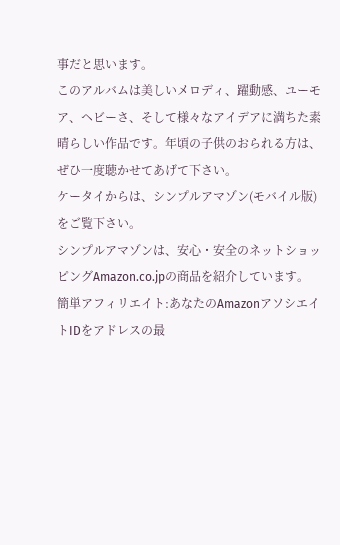事だと思います。
このアルバムは美しいメロディ、躍動感、ユーモア、ヘビーさ、そして様々なアイデアに満ちた素晴らしい作品です。年頃の子供のおられる方は、ぜひ一度聴かせてあげて下さい。
ケータイからは、シンプルアマゾン(モバイル版)をご覧下さい。
シンプルアマゾンは、安心・安全のネットショッピングAmazon.co.jpの商品を紹介しています。
簡単アフィリエイト:あなたのAmazonアソシエイトIDをアドレスの最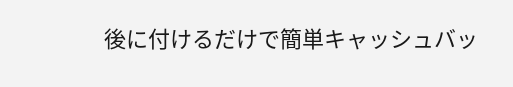後に付けるだけで簡単キャッシュバッ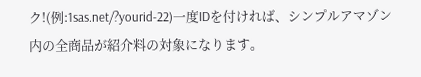ク!(例:1sas.net/?yourid-22)一度IDを付ければ、シンプルアマゾン内の全商品が紹介料の対象になります。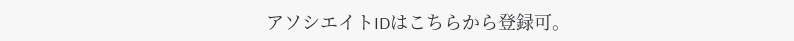アソシエイトIDはこちらから登録可。